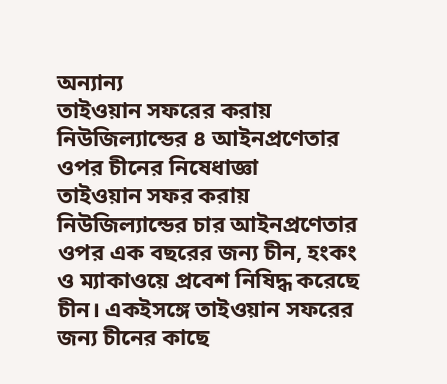অন্যান্য
তাইওয়ান সফরের করায় নিউজিল্যান্ডের ৪ আইনপ্রণেতার ওপর চীনের নিষেধাজ্ঞা
তাইওয়ান সফর করায় নিউজিল্যান্ডের চার আইনপ্রণেতার ওপর এক বছরের জন্য চীন, হংকং ও ম্যাকাওয়ে প্রবেশ নিষিদ্ধ করেছে চীন। একইসঙ্গে তাইওয়ান সফরের জন্য চীনের কাছে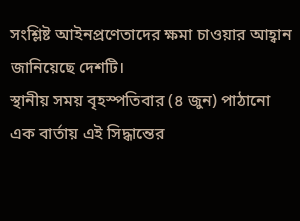সংশ্লিষ্ট আইনপ্রণেতাদের ক্ষমা চাওয়ার আহ্বান জানিয়েছে দেশটি।
স্থানীয় সময় বৃহস্পতিবার (৪ জুন) পাঠানো এক বার্তায় এই সিদ্ধান্তের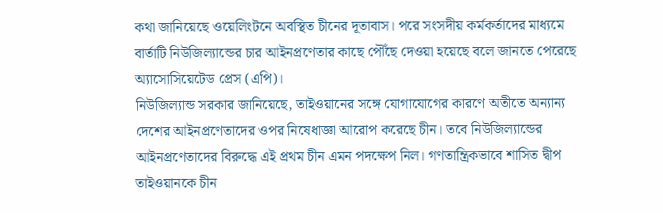কথা জানিয়েছে ওয়েলিংটনে অবস্থিত চীনের দূতাবাস। পরে সংসদীয় কর্মকর্তাদের মাধ্যমে বার্তাটি নিউজিল্যান্ডের চার আইনপ্রণেতার কাছে পৌঁছে দেওয়া হয়েছে বলে জানতে পেরেছে অ্যাসোসিয়েটেড প্রেস (এপি)।
নিউজিল্যান্ড সরকার জানিয়েছে, তাইওয়ানের সঙ্গে যোগাযোগের কারণে অতীতে অন্যান্য দেশের আইনপ্রণেতাদের ওপর নিষেধাজ্ঞা আরোপ করেছে চীন। তবে নিউজিল্যান্ডের আইনপ্রণেতাদের বিরুদ্ধে এই প্রথম চীন এমন পদক্ষেপ নিল। গণতান্ত্রিকভাবে শাসিত দ্বীপ তাইওয়ানকে চীন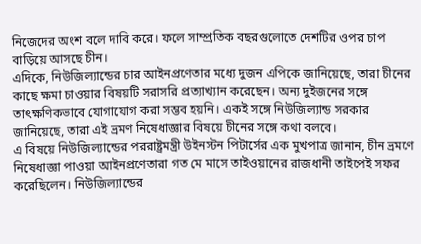নিজেদের অংশ বলে দাবি করে। ফলে সাম্প্রতিক বছরগুলোতে দেশটির ওপর চাপ বাড়িয়ে আসছে চীন।
এদিকে, নিউজিল্যান্ডের চার আইনপ্রণেতার মধ্যে দুজন এপিকে জানিয়েছে, তারা চীনের কাছে ক্ষমা চাওয়ার বিষয়টি সরাসরি প্রত্যাখ্যান করেছেন। অন্য দুইজনের সঙ্গে তাৎক্ষণিকভাবে যোগাযোগ করা সম্ভব হয়নি। একই সঙ্গে নিউজিল্যান্ড সরকার জানিয়েছে, তারা এই ভ্রমণ নিষেধাজ্ঞার বিষয়ে চীনের সঙ্গে কথা বলবে।
এ বিষয়ে নিউজিল্যান্ডের পররাষ্ট্রমন্ত্রী উইনস্টন পিটার্সের এক মুখপাত্র জানান, চীন ভ্রমণে নিষেধাজ্ঞা পাওয়া আইনপ্রণেতারা গত মে মাসে তাইওয়ানের রাজধানী তাইপেই সফর করেছিলেন। নিউজিল্যান্ডের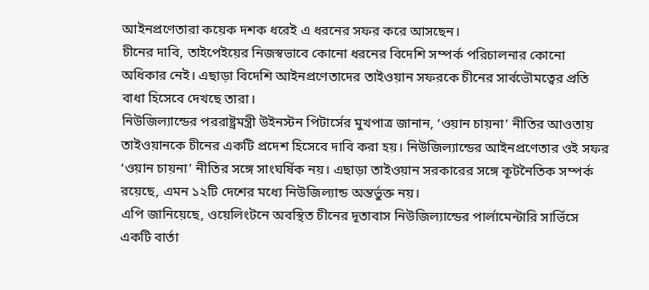আইনপ্রণেতারা কয়েক দশক ধরেই এ ধরনের সফর করে আসছেন।
চীনের দাবি, তাইপেইয়ের নিজস্বভাবে কোনো ধরনের বিদেশি সম্পর্ক পরিচালনার কোনো অধিকার নেই। এছাড়া বিদেশি আইনপ্রণেতাদের তাইওয়ান সফরকে চীনের সার্বভৌমত্বের প্রতি বাধা হিসেবে দেখছে তারা।
নিউজিল্যান্ডের পররাষ্ট্রমন্ত্রী উইনস্টন পিটার্সের মুখপাত্র জানান, ‘ওয়ান চায়না’ নীতির আওতায় তাইওয়ানকে চীনের একটি প্রদেশ হিসেবে দাবি করা হয়। নিউজিল্যান্ডের আইনপ্রণেতার ওই সফর ‘ওয়ান চায়না’ নীতির সঙ্গে সাংঘর্ষিক নয়। এছাড়া তাইওয়ান সরকারের সঙ্গে কূটনৈতিক সম্পর্ক রয়েছে, এমন ১২টি দেশের মধ্যে নিউজিল্যান্ড অন্তর্ভুক্ত নয়।
এপি জানিয়েছে, ওয়েলিংটনে অবস্থিত চীনের দূতাবাস নিউজিল্যান্ডের পার্লামেন্টারি সার্ভিসে একটি বার্তা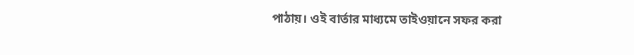পাঠায়। ওই বার্তার মাধ্যমে তাইওয়ানে সফর করা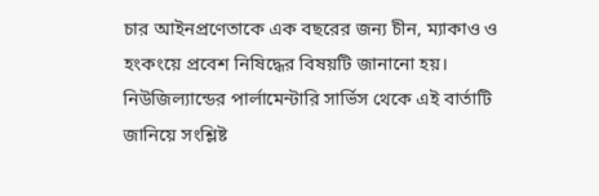চার আইনপ্রণেতাকে এক বছরের জন্য চীন, ম্যাকাও ও হংকংয়ে প্রবেশ নিষিদ্ধের বিষয়টি জানানো হয়। নিউজিল্যান্ডের পার্লামেন্টারি সার্ভিস থেকে এই বার্তাটি জানিয়ে সংশ্লিষ্ট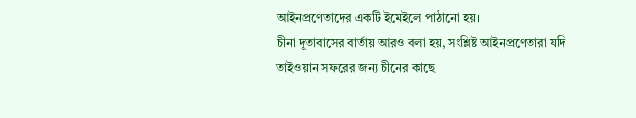আইনপ্রণেতাদের একটি ইমেইলে পাঠানো হয়।
চীনা দূতাবাসের বার্তায় আরও বলা হয়, সংশ্লিষ্ট আইনপ্রণেতারা যদি তাইওয়ান সফরের জন্য চীনের কাছে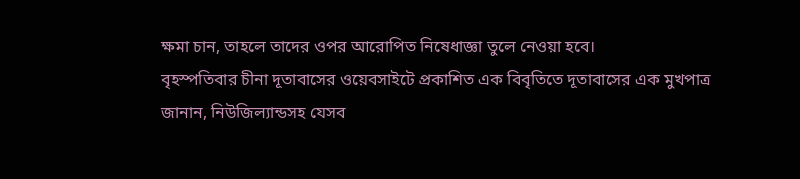ক্ষমা চান, তাহলে তাদের ওপর আরোপিত নিষেধাজ্ঞা তুলে নেওয়া হবে।
বৃহস্পতিবার চীনা দূতাবাসের ওয়েবসাইটে প্রকাশিত এক বিবৃতিতে দূতাবাসের এক মুখপাত্র জানান, নিউজিল্যান্ডসহ যেসব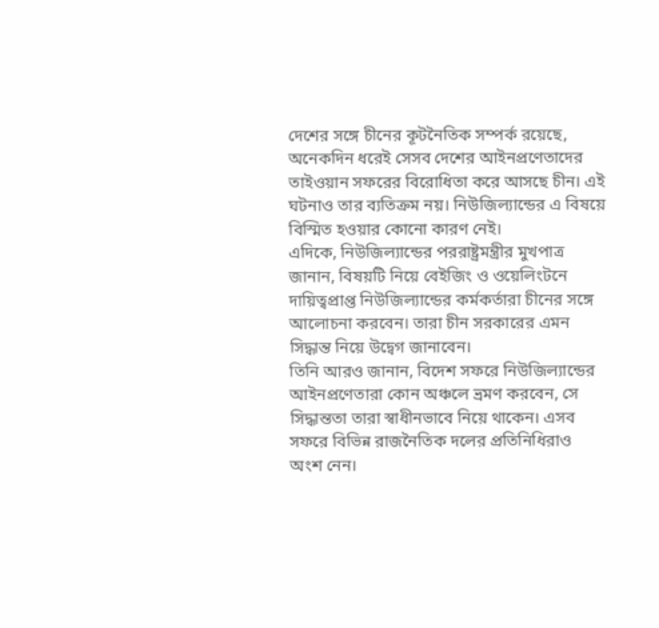দেশের সঙ্গে চীনের কূটনৈতিক সম্পর্ক রয়েছে, অনেকদিন ধরেই সেসব দেশের আইনপ্রণেতাদের তাইওয়ান সফরের বিরোধিতা করে আসছে চীন। এই ঘটনাও তার ব্যতিক্রম নয়। নিউজিল্যান্ডের এ বিষয়ে বিস্মিত হওয়ার কোনো কারণ নেই।
এদিকে, নিউজিল্যান্ডের পররাষ্ট্রমন্ত্রীর মুখপাত্র জানান, বিষয়টি নিয়ে বেইজিং ও ওয়েলিংটনে দায়িত্বপ্রাপ্ত নিউজিল্যান্ডের কর্মকর্তারা চীনের সঙ্গে আলোচনা করবেন। তারা চীন সরকারের এমন সিদ্ধান্ত নিয়ে উদ্বেগ জানাবেন।
তিনি আরও জানান, বিদেশ সফরে নিউজিল্যান্ডের আইনপ্রণেতারা কোন অঞ্চলে ভ্রমণ করবেন, সে সিদ্ধান্ততা তারা স্বাধীনভাবে নিয়ে থাকেন। এসব সফরে বিভিন্ন রাজনৈতিক দলের প্রতিনিধিরাও অংশ নেন।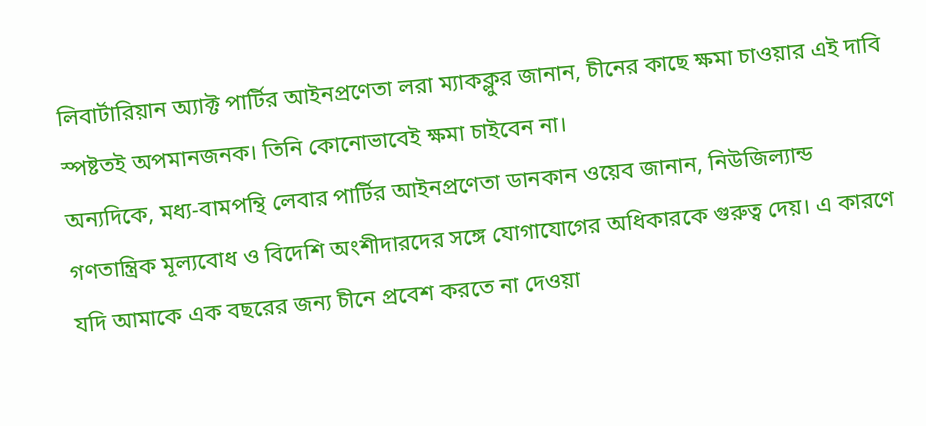লিবার্টারিয়ান অ্যাক্ট পার্টির আইনপ্রণেতা লরা ম্যাকক্লুর জানান, চীনের কাছে ক্ষমা চাওয়ার এই দাবি স্পষ্টতই অপমানজনক। তিনি কোনোভাবেই ক্ষমা চাইবেন না।
অন্যদিকে, মধ্য-বামপন্থি লেবার পার্টির আইনপ্রণেতা ডানকান ওয়েব জানান, নিউজিল্যান্ড গণতান্ত্রিক মূল্যবোধ ও বিদেশি অংশীদারদের সঙ্গে যোগাযোগের অধিকারকে গুরুত্ব দেয়। এ কারণে যদি আমাকে এক বছরের জন্য চীনে প্রবেশ করতে না দেওয়া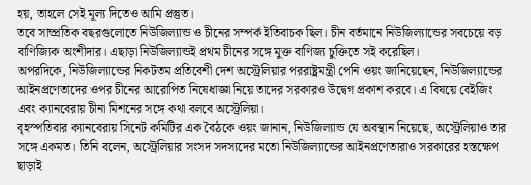হয়, তাহলে সেই মূল্য দিতেও আমি প্রস্তুত।
তবে সাম্প্রতিক বছরগুলোতে নিউজিল্যান্ড ও চীনের সম্পর্ক ইতিবাচক ছিল। চীন বর্তমানে নিউজিল্যান্ডের সবচেয়ে বড় বাণিজ্যিক অংশীদার। এছাড়া নিউজিল্যান্ডই প্রথম চীনের সঙ্গে মুক্ত বাণিজ্য চুক্তিতে সই করেছিল।
অপরদিকে, নিউজিল্যান্ডের নিকটতম প্রতিবেশী দেশ অস্ট্রেলিয়ার পররাষ্ট্রমন্ত্রী পেনি ওয়ং জানিয়েছেন, নিউজিল্যান্ডের আইনপ্রণেতাদের ওপর চীনের আরোপিত নিষেধাজ্ঞা নিয়ে তাদের সরকারও উদ্বেগ প্রকাশ করবে। এ বিষয়ে বেইজিং এবং ক্যানবেরায় চীনা মিশনের সঙ্গে কথা বলবে অস্ট্রেলিয়া।
বৃহস্পতিবার ক্যানবেরায় সিনেট কমিটির এক বৈঠকে ওয়ং জানান, নিউজিল্যান্ড যে অবস্থান নিয়েছে, অস্ট্রেলিয়াও তার সঙ্গে একমত। তিনি বলেন, অস্ট্রেলিয়ার সংসদ সদস্যদের মতো নিউজিল্যান্ডের আইনপ্রণেতারাও সরকারের হস্তক্ষেপ ছাড়াই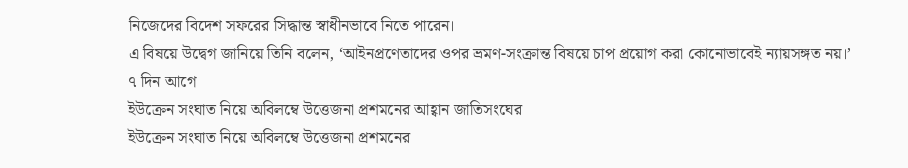নিজেদের বিদেশ সফরের সিদ্ধান্ত স্বাধীনভাবে নিতে পারেন।
এ বিষয়ে উদ্বেগ জানিয়ে তিনি বলেন, ‘আইনপ্রণেতাদের ওপর ভ্রমণ-সংক্রান্ত বিষয়ে চাপ প্রয়োগ করা কোনোভাবেই ন্যায়সঙ্গত নয়।’
৭ দিন আগে
ইউক্রেন সংঘাত নিয়ে অবিলম্বে উত্তেজনা প্রশমনের আহ্বান জাতিসংঘের
ইউক্রেন সংঘাত নিয়ে অবিলম্বে উত্তেজনা প্রশমনের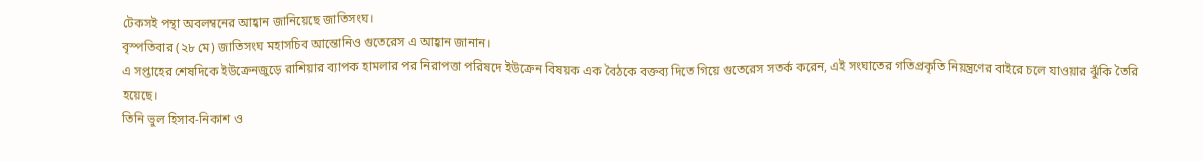টেকসই পন্থা অবলম্বনের আহ্বান জানিয়েছে জাতিসংঘ।
বৃস্পতিবার (২৮ মে) জাতিসংঘ মহাসচিব আন্তোনিও গুতেরেস এ আহ্বান জানান।
এ সপ্তাহের শেষদিকে ইউক্রেনজুড়ে রাশিয়ার ব্যাপক হামলার পর নিরাপত্তা পরিষদে ইউক্রেন বিষয়ক এক বৈঠকে বক্তব্য দিতে গিয়ে গুতেরেস সতর্ক করেন, এই সংঘাতের গতিপ্রকৃতি নিয়ন্ত্রণের বাইরে চলে যাওয়ার ঝুঁকি তৈরি হয়েছে।
তিনি ভুল হিসাব-নিকাশ ও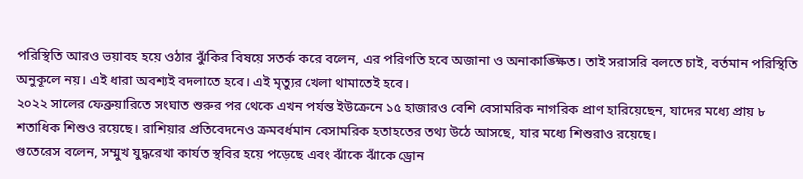পরিস্থিতি আরও ভয়াবহ হয়ে ওঠার ঝুঁকির বিষয়ে সতর্ক করে বলেন, এর পরিণতি হবে অজানা ও অনাকাঙ্ক্ষিত। তাই সরাসরি বলতে চাই, বর্তমান পরিস্থিতি অনুকূলে নয়। এই ধারা অবশ্যই বদলাতে হবে। এই মৃত্যুর খেলা থামাতেই হবে।
২০২২ সালের ফেব্রুয়ারিতে সংঘাত শুরুর পর থেকে এখন পর্যন্ত ইউক্রেনে ১৫ হাজারও বেশি বেসামরিক নাগরিক প্রাণ হারিয়েছেন, যাদের মধ্যে প্রায় ৮ শতাধিক শিশুও রয়েছে। রাশিয়ার প্রতিবেদনেও ক্রমবর্ধমান বেসামরিক হতাহতের তথ্য উঠে আসছে, যার মধ্যে শিশুরাও রয়েছে।
গুতেরেস বলেন, সম্মুখ যুদ্ধরেখা কার্যত স্থবির হয়ে পড়েছে এবং ঝাঁকে ঝাঁকে ড্রোন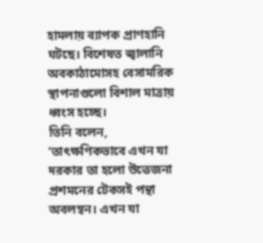হামলায় ব্যাপক প্রাণহানি ঘটছে। বিশেষত জ্বালানি অবকাঠামোসহ বেসামরিক স্থাপনাগুলো বিশাল মাত্রায় ধ্বংস হচ্ছে।
তিনি বলেন, ‘তাৎক্ষণিকভাবে এখন যা দরকার তা হলো উত্তেজনা প্রশমনের টেকসই পন্থা অবলম্বন। এখন যা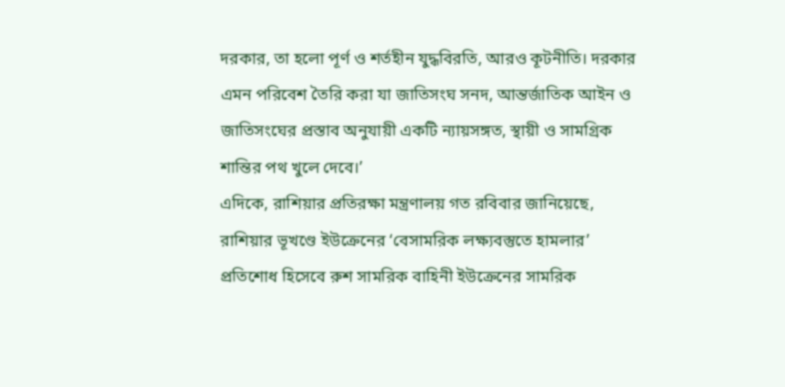দরকার, তা হলো পূর্ণ ও শর্তহীন যুদ্ধবিরতি, আরও কূটনীতি। দরকার এমন পরিবেশ তৈরি করা যা জাতিসংঘ সনদ, আন্তর্জাতিক আইন ও জাতিসংঘের প্রস্তাব অনুযায়ী একটি ন্যায়সঙ্গত, স্থায়ী ও সামগ্রিক শান্তির পথ খুলে দেবে।’
এদিকে, রাশিয়ার প্রতিরক্ষা মন্ত্রণালয় গত রবিবার জানিয়েছে, রাশিয়ার ভূখণ্ডে ইউক্রেনের ‘বেসামরিক লক্ষ্যবস্তুতে হামলার’ প্রতিশোধ হিসেবে রুশ সামরিক বাহিনী ইউক্রেনের সামরিক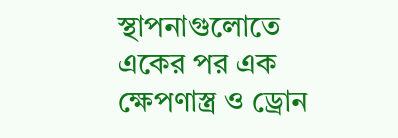স্থাপনাগুলোতে একের পর এক ক্ষেপণাস্ত্র ও ড্রোন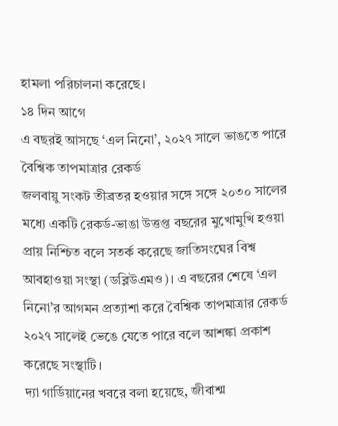হামলা পরিচালনা করেছে।
১৪ দিন আগে
এ বছরই আসছে ‘এল নিনো’, ২০২৭ সালে ভাঙতে পারে বৈশ্বিক তাপমাত্রার রেকর্ড
জলবায়ু সংকট তীব্রতর হওয়ার সঙ্গে সঙ্গে ২০৩০ সালের মধ্যে একটি রেকর্ড-ভাঙা উত্তপ্ত বছরের মুখোমুখি হওয়া প্রায় নিশ্চিত বলে সতর্ক করেছে জাতিসংঘের বিশ্ব আবহাওয়া সংস্থা (ডব্লিউএমও)। এ বছরের শেষে ‘এল নিনো’র আগমন প্রত্যাশা করে বৈশ্বিক তাপমাত্রার রেকর্ড ২০২৭ সালেই ভেঙে যেতে পারে বলে আশঙ্কা প্রকাশ করেছে সংস্থাটি।
দ্যা গার্ডিয়ানের খবরে বলা হয়েছে, জীবাশ্ম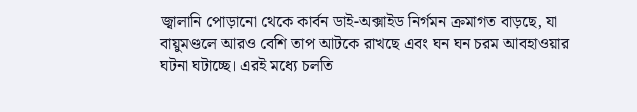জ্বালানি পোড়ানো থেকে কার্বন ডাই-অক্সাইড নির্গমন ক্রমাগত বাড়ছে, যা বায়ুমণ্ডলে আরও বেশি তাপ আটকে রাখছে এবং ঘন ঘন চরম আবহাওয়ার ঘটনা ঘটাচ্ছে। এরই মধ্যে চলতি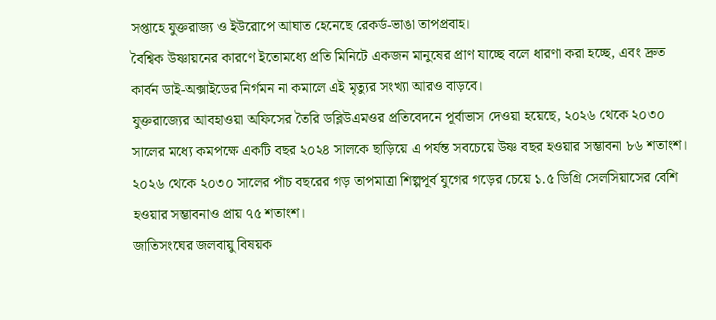সপ্তাহে যুক্তরাজ্য ও ইউরোপে আঘাত হেনেছে রেকর্ড-ভাঙা তাপপ্রবাহ।
বৈশ্বিক উষ্ণায়নের কারণে ইতোমধ্যে প্রতি মিনিটে একজন মানুষের প্রাণ যাচ্ছে বলে ধারণা করা হচ্ছে, এবং দ্রুত কার্বন ডাই-অক্সাইডের নির্গমন না কমালে এই মৃত্যুর সংখ্যা আরও বাড়বে।
যুক্তরাজ্যের আবহাওয়া অফিসের তৈরি ডব্লিউএমওর প্রতিবেদনে পূর্বাভাস দেওয়া হয়েছে, ২০২৬ থেকে ২০৩০ সালের মধ্যে কমপক্ষে একটি বছর ২০২৪ সালকে ছাড়িয়ে এ পর্যন্ত সবচেয়ে উষ্ণ বছর হওয়ার সম্ভাবনা ৮৬ শতাংশ। ২০২৬ থেকে ২০৩০ সালের পাঁচ বছরের গড় তাপমাত্রা শিল্পপূর্ব যুগের গড়ের চেয়ে ১.৫ ডিগ্রি সেলসিয়াসের বেশি হওয়ার সম্ভাবনাও প্রায় ৭৫ শতাংশ।
জাতিসংঘের জলবায়ু বিষয়ক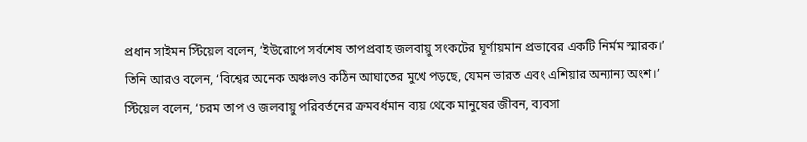প্রধান সাইমন স্টিয়েল বলেন, ‘ইউরোপে সর্বশেষ তাপপ্রবাহ জলবায়ু সংকটের ঘূর্ণায়মান প্রভাবের একটি নির্মম স্মারক।’
তিনি আরও বলেন, ‘বিশ্বের অনেক অঞ্চলও কঠিন আঘাতের মুখে পড়ছে, যেমন ভারত এবং এশিয়ার অন্যান্য অংশ।’
স্টিয়েল বলেন, ‘চরম তাপ ও জলবায়ু পরিবর্তনের ক্রমবর্ধমান ব্যয় থেকে মানুষের জীবন, ব্যবসা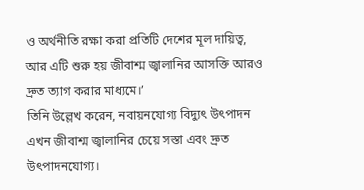ও অর্থনীতি রক্ষা করা প্রতিটি দেশের মূল দায়িত্ব, আর এটি শুরু হয় জীবাশ্ম জ্বালানির আসক্তি আরও দ্রুত ত্যাগ করার মাধ্যমে।’
তিনি উল্লেখ করেন, নবায়নযোগ্য বিদ্যুৎ উৎপাদন এখন জীবাশ্ম জ্বালানির চেয়ে সস্তা এবং দ্রুত উৎপাদনযোগ্য।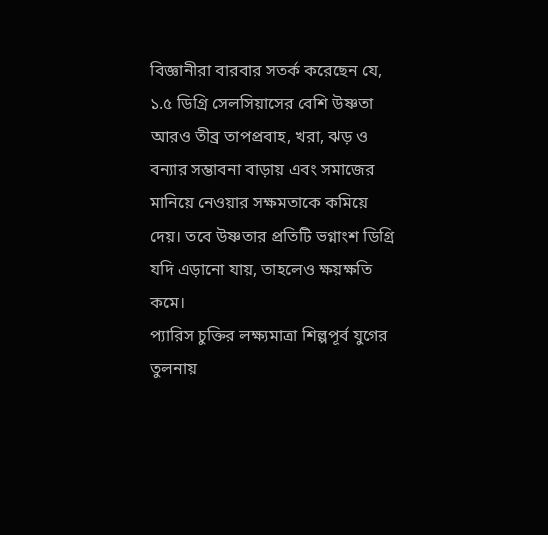বিজ্ঞানীরা বারবার সতর্ক করেছেন যে, ১.৫ ডিগ্রি সেলসিয়াসের বেশি উষ্ণতা আরও তীব্র তাপপ্রবাহ, খরা, ঝড় ও বন্যার সম্ভাবনা বাড়ায় এবং সমাজের মানিয়ে নেওয়ার সক্ষমতাকে কমিয়ে দেয়। তবে উষ্ণতার প্রতিটি ভগ্নাংশ ডিগ্রি যদি এড়ানো যায়, তাহলেও ক্ষয়ক্ষতি কমে।
প্যারিস চুক্তির লক্ষ্যমাত্রা শিল্পপূর্ব যুগের তুলনায়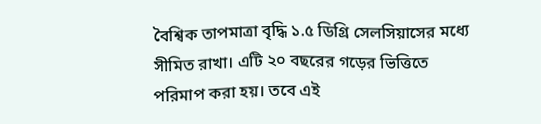বৈশ্বিক তাপমাত্রা বৃদ্ধি ১.৫ ডিগ্রি সেলসিয়াসের মধ্যে সীমিত রাখা। এটি ২০ বছরের গড়ের ভিত্তিতে পরিমাপ করা হয়। তবে এই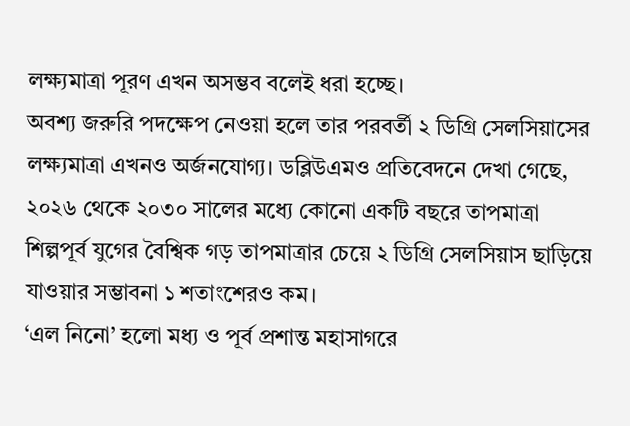লক্ষ্যমাত্রা পূরণ এখন অসম্ভব বলেই ধরা হচ্ছে।
অবশ্য জরুরি পদক্ষেপ নেওয়া হলে তার পরবর্তী ২ ডিগ্রি সেলসিয়াসের লক্ষ্যমাত্রা এখনও অর্জনযোগ্য। ডব্লিউএমও প্রতিবেদনে দেখা গেছে, ২০২৬ থেকে ২০৩০ সালের মধ্যে কোনো একটি বছরে তাপমাত্রা শিল্পপূর্ব যুগের বৈশ্বিক গড় তাপমাত্রার চেয়ে ২ ডিগ্রি সেলসিয়াস ছাড়িয়ে যাওয়ার সম্ভাবনা ১ শতাংশেরও কম।
‘এল নিনো’ হলো মধ্য ও পূর্ব প্রশান্ত মহাসাগরে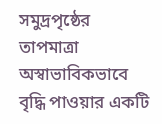সমুদ্রপৃষ্ঠের তাপমাত্রা অস্বাভাবিকভাবে বৃদ্ধি পাওয়ার একটি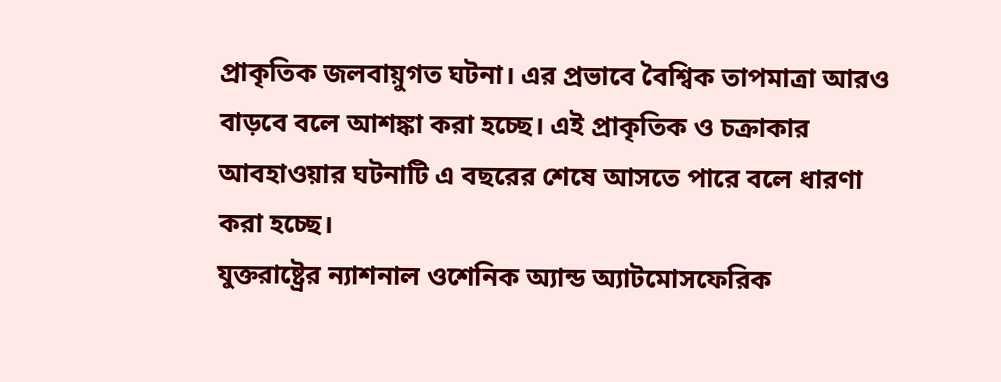প্রাকৃতিক জলবায়ুগত ঘটনা। এর প্রভাবে বৈশ্বিক তাপমাত্রা আরও বাড়বে বলে আশঙ্কা করা হচ্ছে। এই প্রাকৃতিক ও চক্রাকার আবহাওয়ার ঘটনাটি এ বছরের শেষে আসতে পারে বলে ধারণা করা হচ্ছে।
যুক্তরাষ্ট্রের ন্যাশনাল ওশেনিক অ্যান্ড অ্যাটমোসফেরিক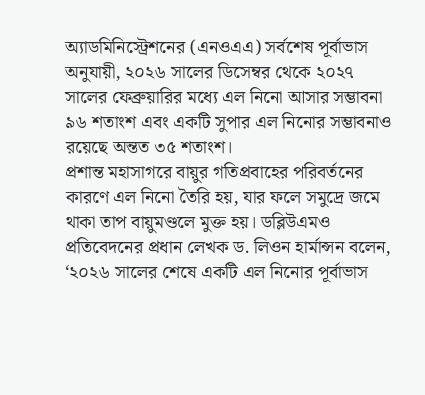অ্যাডমিনিস্ট্রেশনের (এনওএএ) সর্বশেষ পূর্বাভাস অনুযায়ী, ২০২৬ সালের ডিসেম্বর থেকে ২০২৭ সালের ফেব্রুয়ারির মধ্যে এল নিনো আসার সম্ভাবনা ৯৬ শতাংশ এবং একটি সুপার এল নিনোর সম্ভাবনাও রয়েছে অন্তত ৩৫ শতাংশ।
প্রশান্ত মহাসাগরে বায়ুর গতিপ্রবাহের পরিবর্তনের কারণে এল নিনো তৈরি হয়, যার ফলে সমুদ্রে জমে থাকা তাপ বায়ুমণ্ডলে মুক্ত হয়। ডব্লিউএমও প্রতিবেদনের প্রধান লেখক ড. লিওন হার্মান্সন বলেন, ‘২০২৬ সালের শেষে একটি এল নিনোর পূর্বাভাস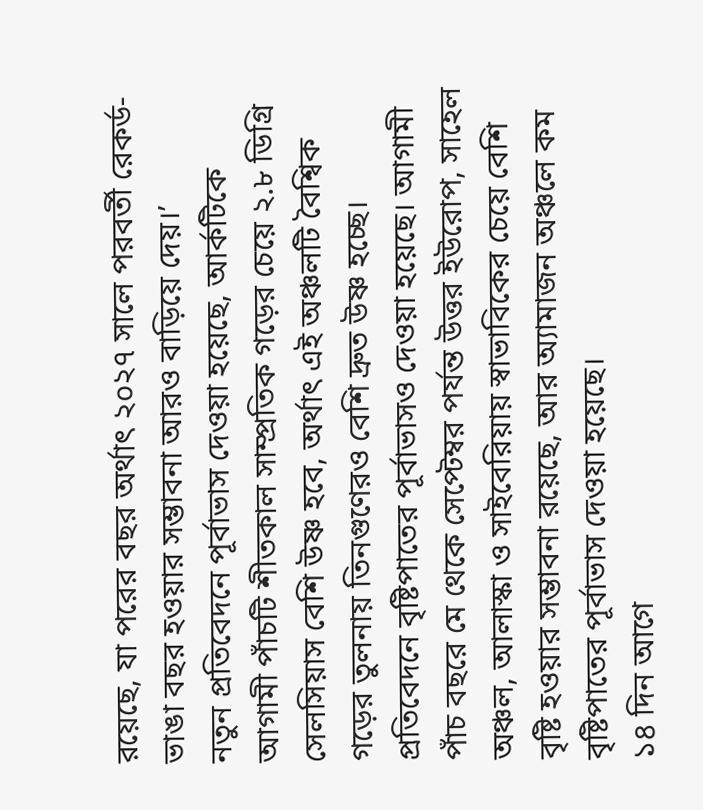রয়েছে, যা পরের বছর অর্থাৎ ২০২৭ সালে পরবর্তী রেকর্ড-ভাঙা বছর হওয়ার সম্ভাবনা আরও বাড়িয়ে দেয়।’
নতুন প্রতিবেদনে পূর্বাভাস দেওয়া হয়েছে, আর্কটিকে আগামী পাঁচটি শীতকাল সাম্প্রতিক গড়ের চেয়ে ২.৮ ডিগ্রি সেলসিয়াস বেশি উষ্ণ হবে, অর্থাৎ এই অঞ্চলটি বৈশ্বিক গড়ের তুলনায় তিনগুণেরও বেশি দ্রুত উষ্ণ হচ্ছে।
প্রতিবেদনে বৃষ্টিপাতের পূর্বাভাসও দেওয়া হয়েছে। আগামী পাঁচ বছরে মে থেকে সেপ্টেম্বর পর্যন্ত উত্তর ইউরোপ, সাহেল অঞ্চল, আলাস্কা ও সাইবেরিয়ায় স্বাভাবিকের চেয়ে বেশি বৃষ্টি হওয়ার সম্ভাবনা রয়েছে, আর অ্যামাজন অঞ্চলে কম বৃষ্টিপাতের পূর্বাভাস দেওয়া হয়েছে।
১৪ দিন আগে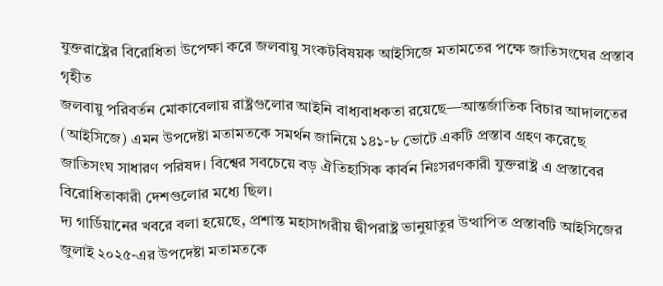যুক্তরাষ্ট্রের বিরোধিতা উপেক্ষা করে জলবায়ু সংকটবিষয়ক আইসিজে মতামতের পক্ষে জাতিসংঘের প্রস্তাব গৃহীত
জলবায়ু পরিবর্তন মোকাবেলায় রাষ্ট্রগুলোর আইনি বাধ্যবাধকতা রয়েছে—আন্তর্জাতিক বিচার আদালতের (আইসিজে) এমন উপদেষ্টা মতামতকে সমর্থন জানিয়ে ১৪১-৮ ভোটে একটি প্রস্তাব গ্রহণ করেছে জাতিসংঘ সাধারণ পরিষদ। বিশ্বের সবচেয়ে বড় ঐতিহাসিক কার্বন নিঃসরণকারী যুক্তরাষ্ট্র এ প্রস্তাবের বিরোধিতাকারী দেশগুলোর মধ্যে ছিল।
দ্য গার্ডিয়ানের খবরে বলা হয়েছে, প্রশান্ত মহাসাগরীয় দ্বীপরাষ্ট্র ভানুয়াতুর উত্থাপিত প্রস্তাবটি আইসিজের জুলাই ২০২৫-এর উপদেষ্টা মতামতকে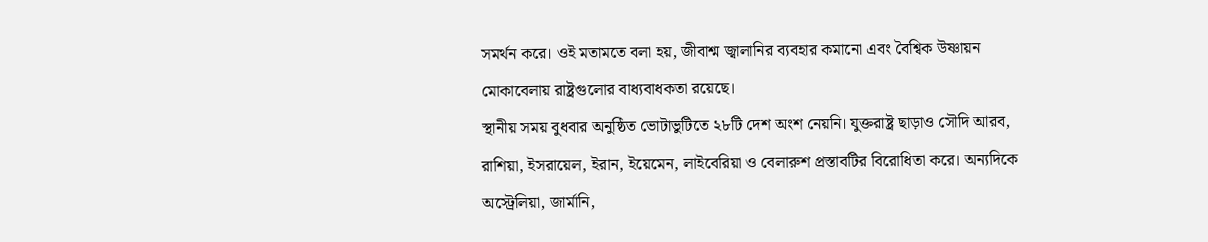সমর্থন করে। ওই মতামতে বলা হয়, জীবাশ্ম জ্বালানির ব্যবহার কমানো এবং বৈশ্বিক উষ্ণায়ন মোকাবেলায় রাষ্ট্রগুলোর বাধ্যবাধকতা রয়েছে।
স্থানীয় সময় বুধবার অনুষ্ঠিত ভোটাভুটিতে ২৮টি দেশ অংশ নেয়নি। যুক্তরাষ্ট্র ছাড়াও সৌদি আরব, রাশিয়া, ইসরায়েল, ইরান, ইয়েমেন, লাইবেরিয়া ও বেলারুশ প্রস্তাবটির বিরোধিতা করে। অন্যদিকে অস্ট্রেলিয়া, জার্মানি,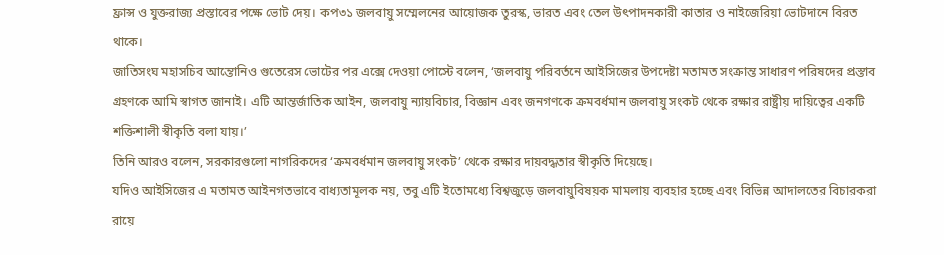ফ্রান্স ও যুক্তরাজ্য প্রস্তাবের পক্ষে ভোট দেয়। কপ৩১ জলবায়ু সম্মেলনের আয়োজক তুরস্ক, ভারত এবং তেল উৎপাদনকারী কাতার ও নাইজেরিয়া ভোটদানে বিরত থাকে।
জাতিসংঘ মহাসচিব আন্তোনিও গুতেরেস ভোটের পর এক্সে দেওয়া পোস্টে বলেন, ‘জলবায়ু পরিবর্তনে আইসিজের উপদেষ্টা মতামত সংক্রান্ত সাধারণ পরিষদের প্রস্তাব গ্রহণকে আমি স্বাগত জানাই। এটি আন্তর্জাতিক আইন, জলবায়ু ন্যায়বিচার, বিজ্ঞান এবং জনগণকে ক্রমবর্ধমান জলবায়ু সংকট থেকে রক্ষার রাষ্ট্রীয় দায়িত্বের একটি শক্তিশালী স্বীকৃতি বলা যায়।’
তিনি আরও বলেন, সরকারগুলো নাগরিকদের ‘ক্রমবর্ধমান জলবায়ু সংকট’ থেকে রক্ষার দায়বদ্ধতার স্বীকৃতি দিয়েছে।
যদিও আইসিজের এ মতামত আইনগতভাবে বাধ্যতামূলক নয়, তবু এটি ইতোমধ্যে বিশ্বজুড়ে জলবায়ুবিষয়ক মামলায় ব্যবহার হচ্ছে এবং বিভিন্ন আদালতের বিচারকরা রায়ে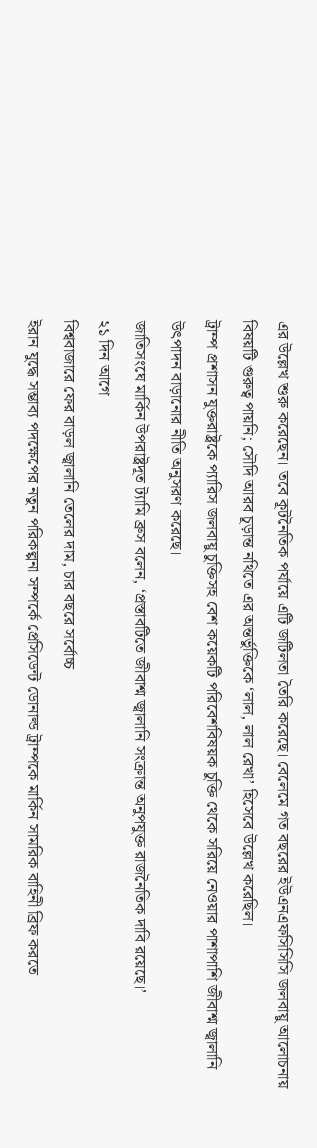এর উল্লেখ শুরু করেছেন। তবে কূটনৈতিক পর্যায়ে এটি জটিলতা তৈরি করেছে। বেলেমে গত বছরের ইউএনএফসিসিসি জলবায়ু আলোচনায় বিষয়টি গুরুত্ব পায়নি; সৌদি আরব চূড়ান্ত নথিতে এর অন্তর্ভুক্তিকে ‘লাল, লাল রেখা’ হিসেবে উল্লেখ করেছিল।
ট্রাম্প প্রশাসন যুক্তরাষ্ট্রকে প্যারিস জলবায়ু চুক্তিসহ বেশ কয়েকটি পরিবেশবিষয়ক চুক্তি থেকে সরিয়ে নেওয়ার পাশাপাশি জীবাশ্ম জ্বালানি উৎপাদন বাড়ানোর নীতি অনুসরণ করেছে।
জাতিসংঘে মার্কিন উপরাষ্ট্রদূত ট্যামি ব্রুস বলেন, ‘প্রস্তাবটিতে জীবাশ্ম জ্বালানি সংক্রান্ত অনুপযুক্ত রাজনৈতিক দাবি রয়েছে।’
২১ দিন আগে
বিশ্ববাজারে ফের বাড়ল জ্বালানি তেলের দাম, চার বছরে সর্বোচ্চ
ইরান যুদ্ধে সম্ভাব্য পদক্ষেপের নতুন পরিকল্পনা সম্পর্কে প্রেসিডেন্ট ডোনাল্ড ট্রাম্পকে মার্কিন সামরিক বাহিনী ব্রিফ করতে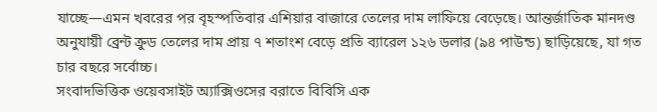যাচ্ছে—এমন খবরের পর বৃহস্পতিবার এশিয়ার বাজারে তেলের দাম লাফিয়ে বেড়েছে। আন্তর্জাতিক মানদণ্ড অনুযায়ী ব্রেন্ট ক্রুড তেলের দাম প্রায় ৭ শতাংশ বেড়ে প্রতি ব্যারেল ১২৬ ডলার (৯৪ পাউন্ড) ছাড়িয়েছে, যা গত চার বছরে সর্বোচ্চ।
সংবাদভিত্তিক ওয়েবসাইট অ্যাক্সিওসের বরাতে বিবিসি এক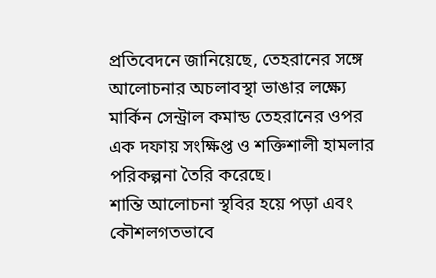প্রতিবেদনে জানিয়েছে, তেহরানের সঙ্গে আলোচনার অচলাবস্থা ভাঙার লক্ষ্যে মার্কিন সেন্ট্রাল কমান্ড তেহরানের ওপর এক দফায় সংক্ষিপ্ত ও শক্তিশালী হামলার পরিকল্পনা তৈরি করেছে।
শান্তি আলোচনা স্থবির হয়ে পড়া এবং কৌশলগতভাবে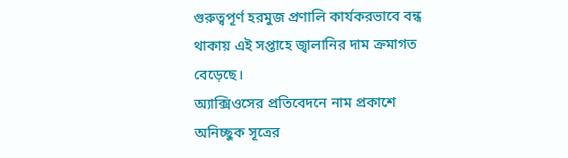গুরুত্বপূর্ণ হরমুজ প্রণালি কার্যকরভাবে বন্ধ থাকায় এই সপ্তাহে জ্বালানির দাম ক্রমাগত বেড়েছে।
অ্যাক্সিওসের প্রতিবেদনে নাম প্রকাশে অনিচ্ছুক সূত্রের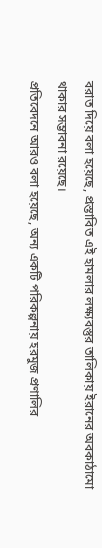বরাত দিয়ে বলা হয়েছে, প্রস্তাবিত এই হামলার লক্ষ্যবস্তুর তালিকায় ইরানের অবকাঠামো থাকার সম্ভাবনা রয়েছে।
প্রতিবেদনে আরও বলা হয়েছে, অন্য একটি পরিকল্পনায় হরমুজ প্রণালির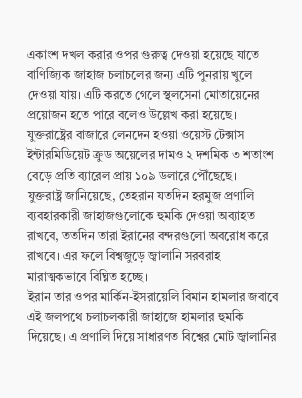একাংশ দখল করার ওপর গুরুত্ব দেওয়া হয়েছে যাতে বাণিজ্যিক জাহাজ চলাচলের জন্য এটি পুনরায় খুলে দেওয়া যায়। এটি করতে গেলে স্থলসেনা মোতায়েনের প্রয়োজন হতে পারে বলেও উল্লেখ করা হয়েছে।
যুক্তরাষ্ট্রের বাজারে লেনদেন হওয়া ওয়েস্ট টেক্সাস ইন্টারমিডিয়েট ক্রুড অয়েলের দামও ২ দশমিক ৩ শতাংশ বেড়ে প্রতি ব্যারেল প্রায় ১০৯ ডলারে পৌঁছেছে।
যুক্তরাষ্ট্র জানিয়েছে, তেহরান যতদিন হরমুজ প্রণালি ব্যবহারকারী জাহাজগুলোকে হুমকি দেওয়া অব্যাহত রাখবে, ততদিন তারা ইরানের বন্দরগুলো অবরোধ করে রাখবে। এর ফলে বিশ্বজুড়ে জ্বালানি সরবরাহ মারাত্মকভাবে বিঘ্নিত হচ্ছে।
ইরান তার ওপর মার্কিন-ইসরায়েলি বিমান হামলার জবাবে এই জলপথে চলাচলকারী জাহাজে হামলার হুমকি দিয়েছে। এ প্রণালি দিয়ে সাধারণত বিশ্বের মোট জ্বালানির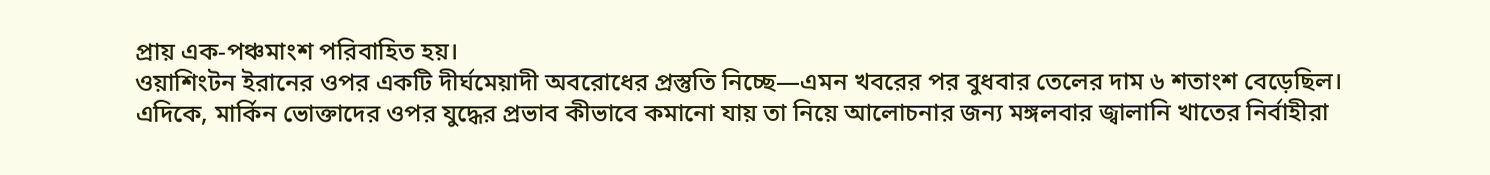প্রায় এক-পঞ্চমাংশ পরিবাহিত হয়।
ওয়াশিংটন ইরানের ওপর একটি দীর্ঘমেয়াদী অবরোধের প্রস্তুতি নিচ্ছে—এমন খবরের পর বুধবার তেলের দাম ৬ শতাংশ বেড়েছিল।
এদিকে, মার্কিন ভোক্তাদের ওপর যুদ্ধের প্রভাব কীভাবে কমানো যায় তা নিয়ে আলোচনার জন্য মঙ্গলবার জ্বালানি খাতের নির্বাহীরা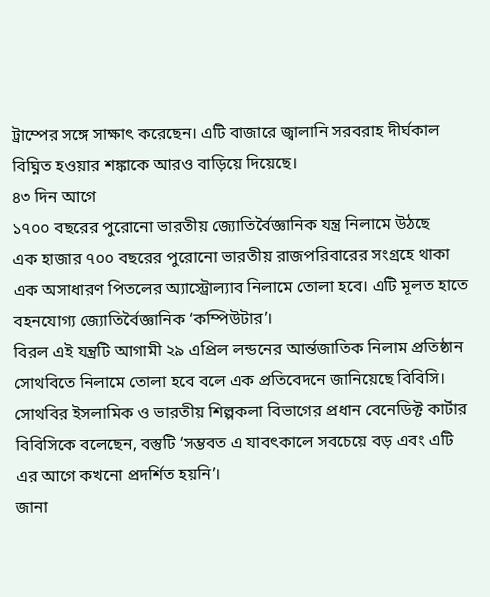ট্রাম্পের সঙ্গে সাক্ষাৎ করেছেন। এটি বাজারে জ্বালানি সরবরাহ দীর্ঘকাল বিঘ্নিত হওয়ার শঙ্কাকে আরও বাড়িয়ে দিয়েছে।
৪৩ দিন আগে
১৭০০ বছরের পুরোনো ভারতীয় জ্যোতির্বৈজ্ঞানিক যন্ত্র নিলামে উঠছে
এক হাজার ৭০০ বছরের পুরোনো ভারতীয় রাজপরিবারের সংগ্রহে থাকা এক অসাধারণ পিতলের অ্যাস্ট্রোল্যাব নিলামে তোলা হবে। এটি মূলত হাতে বহনযোগ্য জ্যোতির্বৈজ্ঞানিক ‘কম্পিউটার’।
বিরল এই যন্ত্রটি আগামী ২৯ এপ্রিল লন্ডনের আর্ন্তজাতিক নিলাম প্রতিষ্ঠান সোথবিতে নিলামে তোলা হবে বলে এক প্রতিবেদনে জানিয়েছে বিবিসি।
সোথবির ইসলামিক ও ভারতীয় শিল্পকলা বিভাগের প্রধান বেনেডিক্ট কার্টার বিবিসিকে বলেছেন, বস্তুটি ‘সম্ভবত এ যাবৎকালে সবচেয়ে বড় এবং এটি এর আগে কখনো প্রদর্শিত হয়নি’।
জানা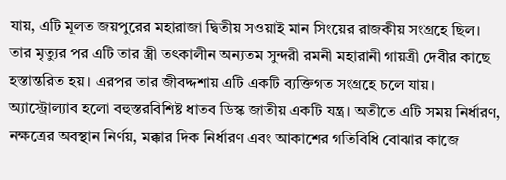যায়, এটি মূলত জয়পুরের মহারাজা দ্বিতীয় সওয়াই মান সিংয়ের রাজকীয় সংগ্রহে ছিল। তার মৃত্যুর পর এটি তার স্ত্রী তৎকালীন অন্যতম সুন্দরী রমনী মহারানী গায়ত্রী দেবীর কাছে হস্তান্তরিত হয়। এরপর তার জীবদ্দশায় এটি একটি ব্যক্তিগত সংগ্রহে চলে যায়।
অ্যাস্ট্রোল্যাব হলো বহুস্তরবিশিষ্ট ধাতব ডিস্ক জাতীয় একটি যন্ত্র। অতীতে এটি সময় নির্ধারণ, নক্ষত্রের অবস্থান নির্ণয়, মক্কার দিক নির্ধারণ এবং আকাশের গতিবিধি বোঝার কাজে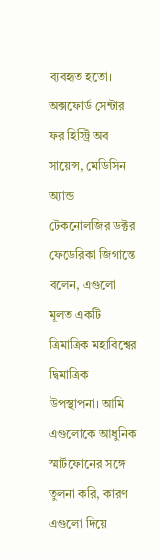ব্যবহৃত হতো।
অক্সফোর্ড সেন্টার ফর হিস্ট্রি অব সায়েন্স, মেডিসিন অ্যান্ড টেকনোলজির ডক্টর ফেডেরিকা জিগান্তে বলেন, এগুলো মূলত একটি ত্রিমাত্রিক মহাবিশ্বের দ্বিমাত্রিক উপস্থাপনা। আমি এগুলোকে আধুনিক স্মার্টফোনের সঙ্গে তুলনা করি, কারণ এগুলো দিয়ে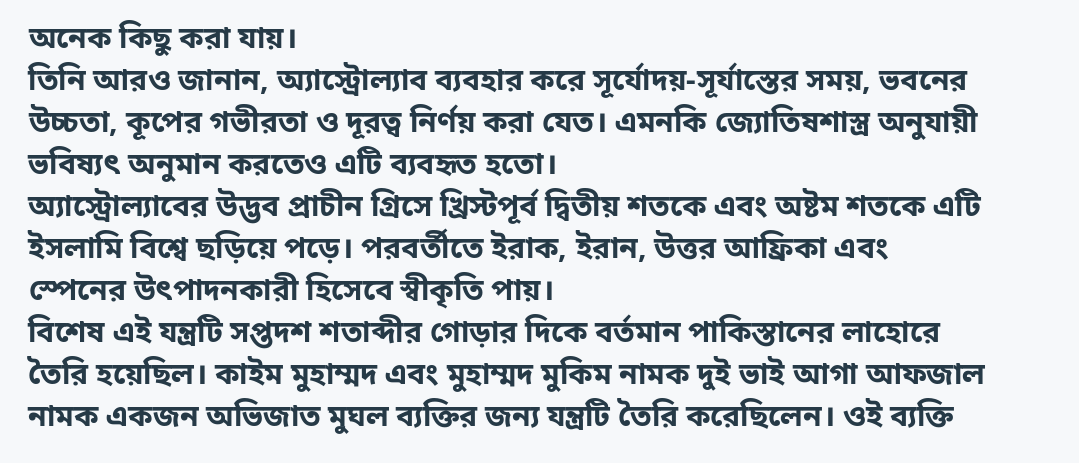অনেক কিছু করা যায়।
তিনি আরও জানান, অ্যাস্ট্রোল্যাব ব্যবহার করে সূর্যোদয়-সূর্যাস্তের সময়, ভবনের উচ্চতা, কূপের গভীরতা ও দূরত্ব নির্ণয় করা যেত। এমনকি জ্যোতিষশাস্ত্র অনুযায়ী ভবিষ্যৎ অনুমান করতেও এটি ব্যবহৃত হতো।
অ্যাস্ট্রোল্যাবের উদ্ভব প্রাচীন গ্রিসে খ্রিস্টপূর্ব দ্বিতীয় শতকে এবং অষ্টম শতকে এটি ইসলামি বিশ্বে ছড়িয়ে পড়ে। পরবর্তীতে ইরাক, ইরান, উত্তর আফ্রিকা এবং স্পেনের উৎপাদনকারী হিসেবে স্বীকৃতি পায়।
বিশেষ এই যন্ত্রটি সপ্তদশ শতাব্দীর গোড়ার দিকে বর্তমান পাকিস্তানের লাহোরে তৈরি হয়েছিল। কাইম মুহাম্মদ এবং মুহাম্মদ মুকিম নামক দুই ভাই আগা আফজাল নামক একজন অভিজাত মুঘল ব্যক্তির জন্য যন্ত্রটি তৈরি করেছিলেন। ওই ব্যক্তি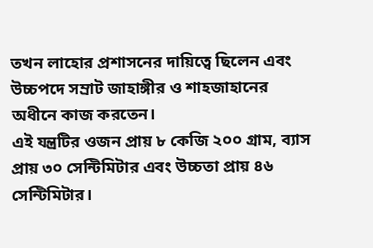তখন লাহোর প্রশাসনের দায়িত্বে ছিলেন এবং উচ্চপদে সম্রাট জাহাঙ্গীর ও শাহজাহানের অধীনে কাজ করতেন।
এই যন্ত্রটির ওজন প্রায় ৮ কেজি ২০০ গ্রাম, ব্যাস প্রায় ৩০ সেন্টিমিটার এবং উচ্চতা প্রায় ৪৬ সেন্টিমিটার।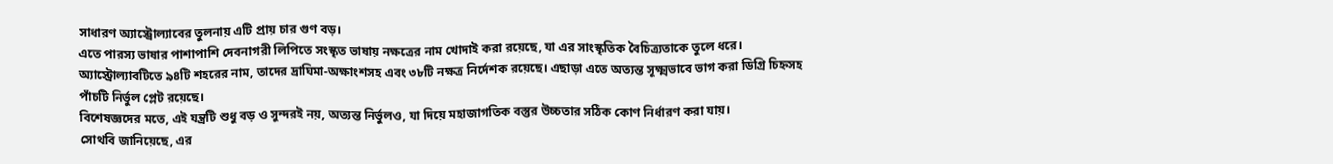সাধারণ অ্যাস্ট্রোল্যাবের তুলনায় এটি প্রায় চার গুণ বড়।
এতে পারস্য ভাষার পাশাপাশি দেবনাগরী লিপিতে সংস্কৃত ভাষায় নক্ষত্রের নাম খোদাই করা রয়েছে, যা এর সাংস্কৃতিক বৈচিত্র্যতাকে তুলে ধরে।
অ্যাস্ট্রোল্যাবটিতে ৯৪টি শহরের নাম, তাদের দ্রাঘিমা-অক্ষাংশসহ এবং ৩৮টি নক্ষত্র নির্দেশক রয়েছে। এছাড়া এতে অত্যন্ত সূক্ষ্মভাবে ভাগ করা ডিগ্রি চিহ্নসহ পাঁচটি নির্ভুল প্লেট রয়েছে।
বিশেষজ্ঞদের মতে, এই যন্ত্রটি শুধু বড় ও সুন্দরই নয়, অত্যন্ত নির্ভুলও, যা দিয়ে মহাজাগতিক বস্তুর উচ্চতার সঠিক কোণ নির্ধারণ করা যায়।
সোথবি জানিয়েছে, এর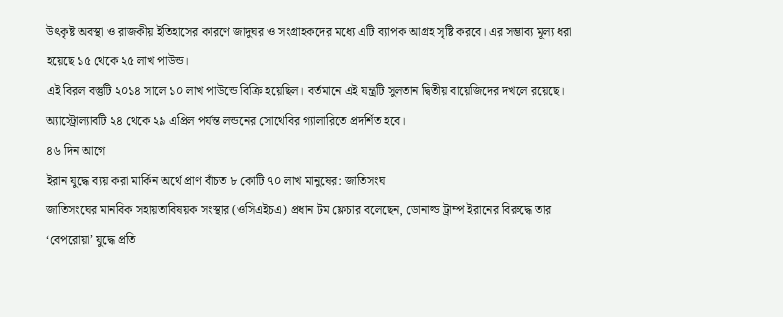উৎকৃষ্ট অবস্থা ও রাজকীয় ইতিহাসের কারণে জাদুঘর ও সংগ্রাহকদের মধ্যে এটি ব্যাপক আগ্রহ সৃষ্টি করবে। এর সম্ভাব্য মূল্য ধরা হয়েছে ১৫ থেকে ২৫ লাখ পাউন্ড।
এই বিরল বস্তুটি ২০১৪ সালে ১০ লাখ পাউন্ডে বিক্রি হয়েছিল। বর্তমানে এই যন্ত্রটি সুলতান দ্বিতীয় বায়েজিদের দখলে রয়েছে।
অ্যাস্ট্রোল্যাবটি ২৪ থেকে ২৯ এপ্রিল পর্যন্ত লন্ডনের সোথেবির গ্যালারিতে প্রদর্শিত হবে।
৪৬ দিন আগে
ইরান যুদ্ধে ব্যয় করা মার্কিন অর্থে প্রাণ বাঁচত ৮ কোটি ৭০ লাখ মানুষের: জাতিসংঘ
জাতিসংঘের মানবিক সহায়তাবিষয়ক সংস্থার (ওসিএইচএ) প্রধান টম ফ্লেচার বলেছেন, ডোনাল্ড ট্রাম্প ইরানের বিরুদ্ধে তার ‘বেপরোয়া’ যুদ্ধে প্রতি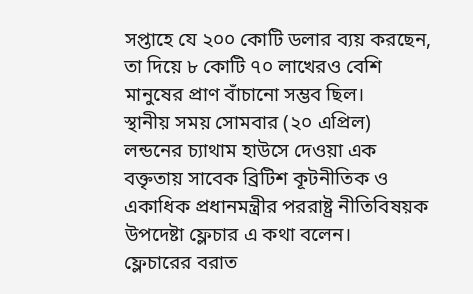সপ্তাহে যে ২০০ কোটি ডলার ব্যয় করছেন, তা দিয়ে ৮ কোটি ৭০ লাখেরও বেশি মানুষের প্রাণ বাঁচানো সম্ভব ছিল।
স্থানীয় সময় সোমবার (২০ এপ্রিল) লন্ডনের চ্যাথাম হাউসে দেওয়া এক বক্তৃতায় সাবেক ব্রিটিশ কূটনীতিক ও একাধিক প্রধানমন্ত্রীর পররাষ্ট্র নীতিবিষয়ক উপদেষ্টা ফ্লেচার এ কথা বলেন।
ফ্লেচারের বরাত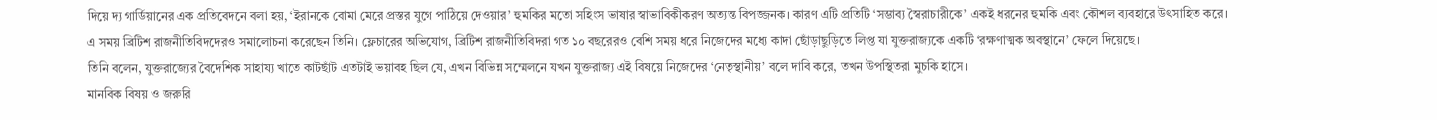দিয়ে দ্য গার্ডিয়ানের এক প্রতিবেদনে বলা হয়, ‘ইরানকে বোমা মেরে প্রস্তর যুগে পাঠিয়ে দেওয়ার’ হুমকির মতো সহিংস ভাষার স্বাভাবিকীকরণ অত্যন্ত বিপজ্জনক। কারণ এটি প্রতিটি ‘সম্ভাব্য স্বৈরাচারীকে’ একই ধরনের হুমকি এবং কৌশল ব্যবহারে উৎসাহিত করে।
এ সময় ব্রিটিশ রাজনীতিবিদদেরও সমালোচনা করেছেন তিনি। ফ্লেচারের অভিযোগ, ব্রিটিশ রাজনীতিবিদরা গত ১০ বছরেরও বেশি সময় ধরে নিজেদের মধ্যে কাদা ছোঁড়াছুড়িতে লিপ্ত যা যুক্তরাজ্যকে একটি ‘রক্ষণাত্মক অবস্থানে’ ফেলে দিয়েছে।
তিনি বলেন, যুক্তরাজ্যের বৈদেশিক সাহায্য খাতে কাটছাঁট এতটাই ভয়াবহ ছিল যে, এখন বিভিন্ন সম্মেলনে যখন যুক্তরাজ্য এই বিষয়ে নিজেদের ‘নেতৃস্থানীয়’ বলে দাবি করে, তখন উপস্থিতরা মুচকি হাসে।
মানবিক বিষয় ও জরুরি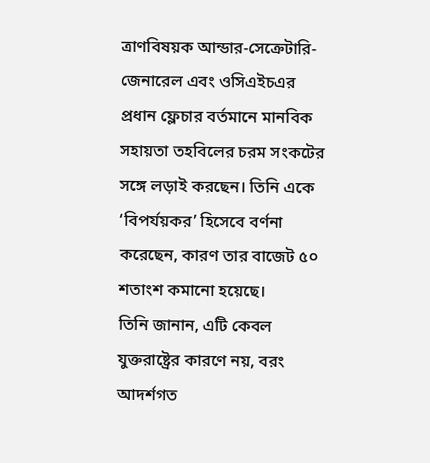ত্রাণবিষয়ক আন্ডার-সেক্রেটারি-জেনারেল এবং ওসিএইচএর প্রধান ফ্লেচার বর্তমানে মানবিক সহায়তা তহবিলের চরম সংকটের সঙ্গে লড়াই করছেন। তিনি একে ‘বিপর্যয়কর’ হিসেবে বর্ণনা করেছেন, কারণ তার বাজেট ৫০ শতাংশ কমানো হয়েছে।
তিনি জানান, এটি কেবল যুক্তরাষ্ট্রের কারণে নয়, বরং আদর্শগত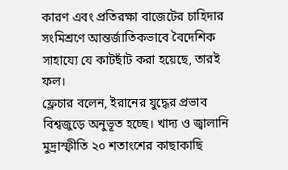কারণ এবং প্রতিরক্ষা বাজেটের চাহিদার সংমিশ্রণে আন্তর্জাতিকভাবে বৈদেশিক সাহায্যে যে কাটছাঁট করা হয়েছে, তারই ফল।
ফ্লেচার বলেন, ইরানের যুদ্ধের প্রভাব বিশ্বজুড়ে অনুভূত হচ্ছে। খাদ্য ও জ্বালানি মুদ্রাস্ফীতি ২০ শতাংশের কাছাকাছি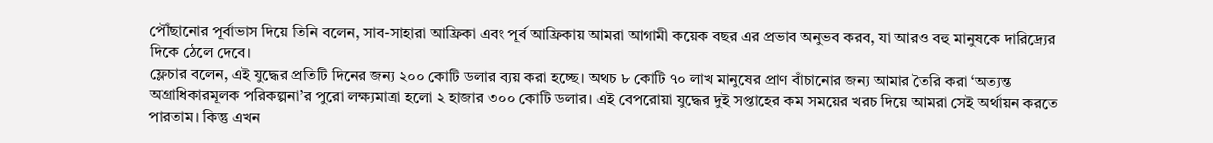পৌঁছানোর পূর্বাভাস দিয়ে তিনি বলেন, সাব-সাহারা আফ্রিকা এবং পূর্ব আফ্রিকায় আমরা আগামী কয়েক বছর এর প্রভাব অনুভব করব, যা আরও বহু মানুষকে দারিদ্র্যের দিকে ঠেলে দেবে।
ফ্লেচার বলেন, এই যুদ্ধের প্রতিটি দিনের জন্য ২০০ কোটি ডলার ব্যয় করা হচ্ছে। অথচ ৮ কোটি ৭০ লাখ মানুষের প্রাণ বাঁচানোর জন্য আমার তৈরি করা ‘অত্যন্ত অগ্রাধিকারমূলক পরিকল্পনা’র পুরো লক্ষ্যমাত্রা হলো ২ হাজার ৩০০ কোটি ডলার। এই বেপরোয়া যুদ্ধের দুই সপ্তাহের কম সময়ের খরচ দিয়ে আমরা সেই অর্থায়ন করতে পারতাম। কিন্তু এখন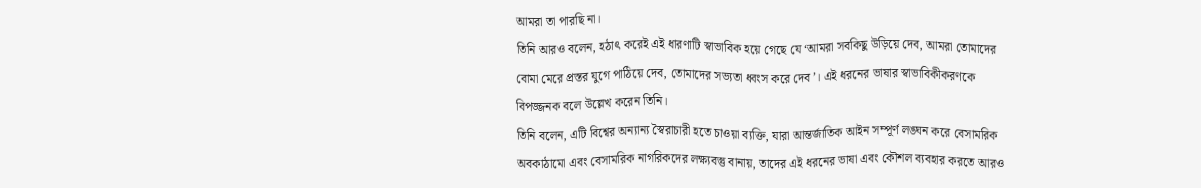আমরা তা পারছি না।
তিনি আরও বলেন, হঠাৎ করেই এই ধারণাটি স্বাভাবিক হয়ে গেছে যে ‘আমরা সবকিছু উড়িয়ে দেব, আমরা তোমাদের বোমা মেরে প্রস্তর যুগে পাঠিয়ে দেব, তোমাদের সভ্যতা ধ্বংস করে দেব’। এই ধরনের ভাষার স্বাভাবিকীকরণকে বিপজ্জনক বলে উল্লেখ করেন তিনি।
তিনি বলেন, এটি বিশ্বের অন্যান্য স্বৈরাচারী হতে চাওয়া ব্যক্তি, যারা আন্তর্জাতিক আইন সম্পূর্ণ লঙ্ঘন করে বেসামরিক অবকাঠামো এবং বেসামরিক নাগরিকদের লক্ষ্যবস্তু বানায়, তাদের এই ধরনের ভাষা এবং কৌশল ব্যবহার করতে আরও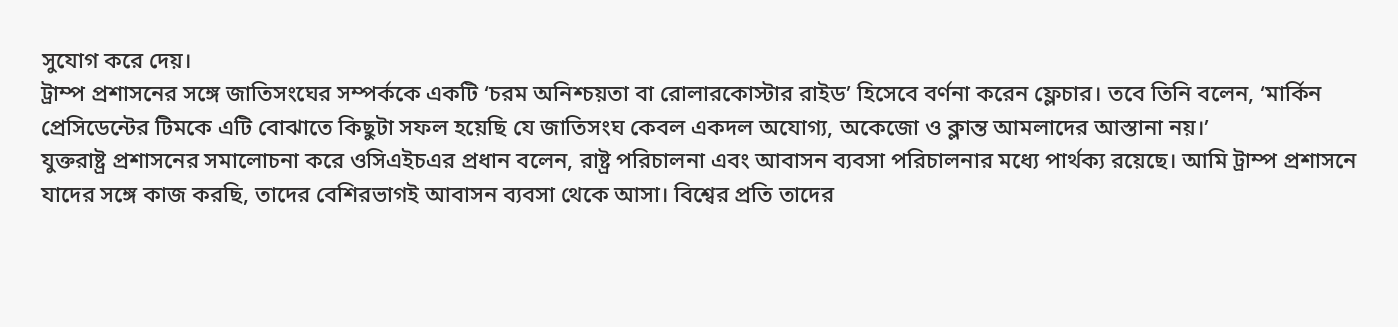সুযোগ করে দেয়।
ট্রাম্প প্রশাসনের সঙ্গে জাতিসংঘের সম্পর্ককে একটি ‘চরম অনিশ্চয়তা বা রোলারকোস্টার রাইড’ হিসেবে বর্ণনা করেন ফ্লেচার। তবে তিনি বলেন, ‘মার্কিন প্রেসিডেন্টের টিমকে এটি বোঝাতে কিছুটা সফল হয়েছি যে জাতিসংঘ কেবল একদল অযোগ্য, অকেজো ও ক্লান্ত আমলাদের আস্তানা নয়।’
যুক্তরাষ্ট্র প্রশাসনের সমালোচনা করে ওসিএইচএর প্রধান বলেন, রাষ্ট্র পরিচালনা এবং আবাসন ব্যবসা পরিচালনার মধ্যে পার্থক্য রয়েছে। আমি ট্রাম্প প্রশাসনে যাদের সঙ্গে কাজ করছি, তাদের বেশিরভাগই আবাসন ব্যবসা থেকে আসা। বিশ্বের প্রতি তাদের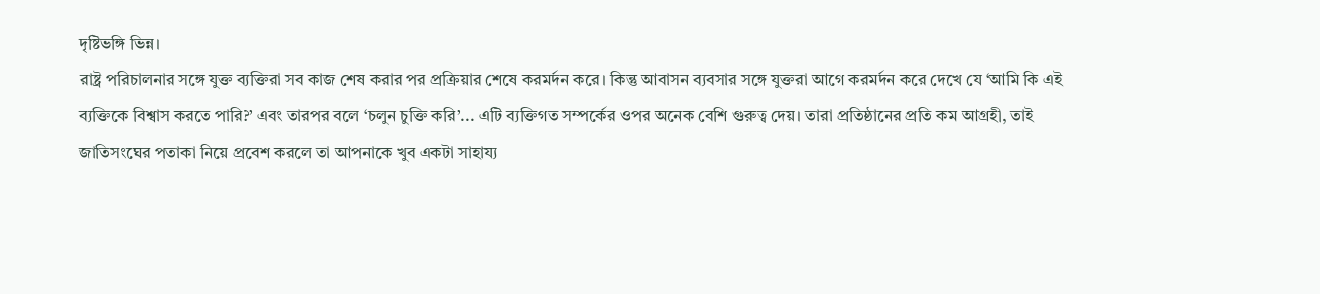দৃষ্টিভঙ্গি ভিন্ন।
রাষ্ট্র পরিচালনার সঙ্গে যুক্ত ব্যক্তিরা সব কাজ শেষ করার পর প্রক্রিয়ার শেষে করমর্দন করে। কিন্তু আবাসন ব্যবসার সঙ্গে যুক্তরা আগে করমর্দন করে দেখে যে ‘আমি কি এই ব্যক্তিকে বিশ্বাস করতে পারি?’ এবং তারপর বলে ‘চলুন চুক্তি করি’... এটি ব্যক্তিগত সম্পর্কের ওপর অনেক বেশি গুরুত্ব দেয়। তারা প্রতিষ্ঠানের প্রতি কম আগ্রহী, তাই জাতিসংঘের পতাকা নিয়ে প্রবেশ করলে তা আপনাকে খুব একটা সাহায্য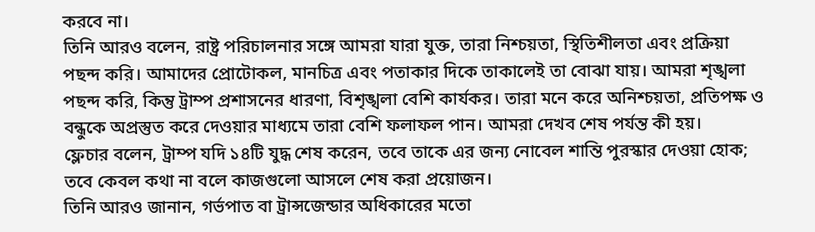করবে না।
তিনি আরও বলেন, রাষ্ট্র পরিচালনার সঙ্গে আমরা যারা যুক্ত, তারা নিশ্চয়তা, স্থিতিশীলতা এবং প্রক্রিয়া পছন্দ করি। আমাদের প্রোটোকল, মানচিত্র এবং পতাকার দিকে তাকালেই তা বোঝা যায়। আমরা শৃঙ্খলা পছন্দ করি, কিন্তু ট্রাম্প প্রশাসনের ধারণা, বিশৃঙ্খলা বেশি কার্যকর। তারা মনে করে অনিশ্চয়তা, প্রতিপক্ষ ও বন্ধুকে অপ্রস্তুত করে দেওয়ার মাধ্যমে তারা বেশি ফলাফল পান। আমরা দেখব শেষ পর্যন্ত কী হয়।
ফ্লেচার বলেন, ট্রাম্প যদি ১৪টি যুদ্ধ শেষ করেন, তবে তাকে এর জন্য নোবেল শান্তি পুরস্কার দেওয়া হোক; তবে কেবল কথা না বলে কাজগুলো আসলে শেষ করা প্রয়োজন।
তিনি আরও জানান, গর্ভপাত বা ট্রান্সজেন্ডার অধিকারের মতো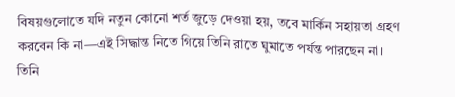বিষয়গুলোতে যদি নতুন কোনো শর্ত জুড়ে দেওয়া হয়, তবে মার্কিন সহায়তা গ্রহণ করবেন কি না—এই সিদ্ধান্ত নিতে গিয়ে তিনি রাতে ঘুমাতে পর্যন্ত পারছেন না।
তিনি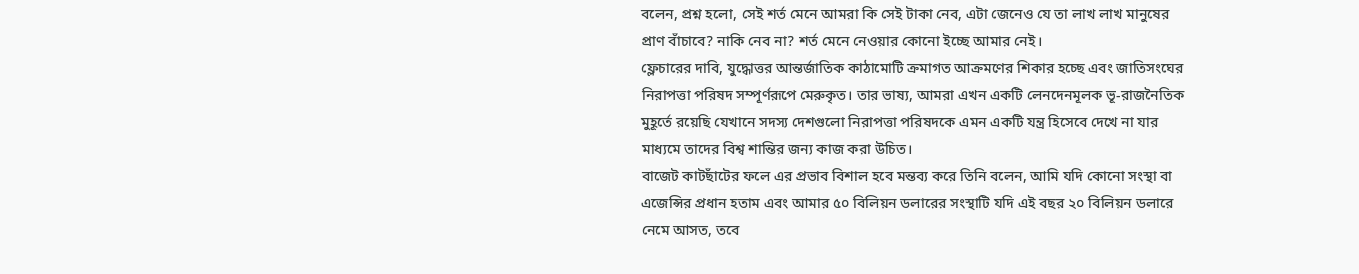বলেন, প্রশ্ন হলো, সেই শর্ত মেনে আমরা কি সেই টাকা নেব, এটা জেনেও যে তা লাখ লাখ মানুষের প্রাণ বাঁচাবে? নাকি নেব না? শর্ত মেনে নেওয়ার কোনো ইচ্ছে আমার নেই।
ফ্লেচারের দাবি, যুদ্ধোত্তর আন্তর্জাতিক কাঠামোটি ক্রমাগত আক্রমণের শিকার হচ্ছে এবং জাতিসংঘের নিরাপত্তা পরিষদ সম্পূর্ণরূপে মেরুকৃত। তার ভাষ্য, আমরা এখন একটি লেনদেনমূলক ভূ-রাজনৈতিক মুহূর্তে রয়েছি যেখানে সদস্য দেশগুলো নিরাপত্তা পরিষদকে এমন একটি যন্ত্র হিসেবে দেখে না যার মাধ্যমে তাদের বিশ্ব শান্তির জন্য কাজ করা উচিত।
বাজেট কাটছাঁটের ফলে এর প্রভাব বিশাল হবে মন্তব্য করে তিনি বলেন, আমি যদি কোনো সংস্থা বা এজেন্সির প্রধান হতাম এবং আমার ৫০ বিলিয়ন ডলারের সংস্থাটি যদি এই বছর ২০ বিলিয়ন ডলারে নেমে আসত, তবে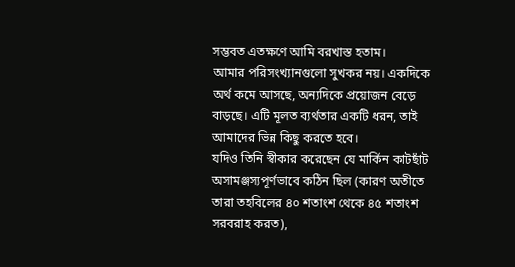সম্ভবত এতক্ষণে আমি বরখাস্ত হতাম।
আমার পরিসংখ্যানগুলো সুখকর নয়। একদিকে অর্থ কমে আসছে, অন্যদিকে প্রয়োজন বেড়ে বাড়ছে। এটি মূলত ব্যর্থতার একটি ধরন, তাই আমাদের ভিন্ন কিছু করতে হবে।
যদিও তিনি স্বীকার করেছেন যে মার্কিন কাটছাঁট অসামঞ্জস্যপূর্ণভাবে কঠিন ছিল (কারণ অতীতে তারা তহবিলের ৪০ শতাংশ থেকে ৪৫ শতাংশ সরবরাহ করত),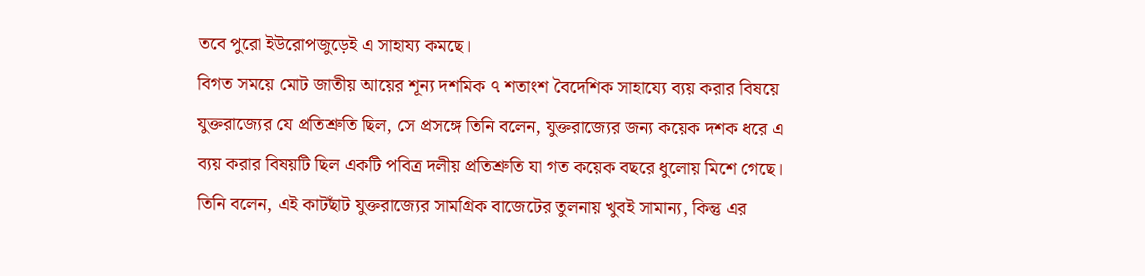তবে পুরো ইউরোপজুড়েই এ সাহায্য কমছে।
বিগত সময়ে মোট জাতীয় আয়ের শূন্য দশমিক ৭ শতাংশ বৈদেশিক সাহায্যে ব্যয় করার বিষয়ে যুক্তরাজ্যের যে প্রতিশ্রুতি ছিল, সে প্রসঙ্গে তিনি বলেন, যুক্তরাজ্যের জন্য কয়েক দশক ধরে এ ব্যয় করার বিষয়টি ছিল একটি পবিত্র দলীয় প্রতিশ্রুতি যা গত কয়েক বছরে ধুলোয় মিশে গেছে।
তিনি বলেন, এই কাটছাঁট যুক্তরাজ্যের সামগ্রিক বাজেটের তুলনায় খুবই সামান্য, কিন্তু এর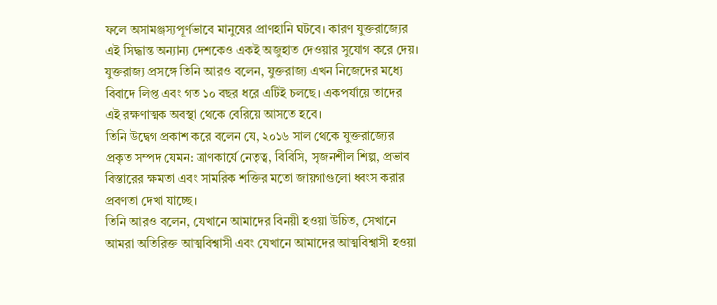ফলে অসামঞ্জস্যপূর্ণভাবে মানুষের প্রাণহানি ঘটবে। কারণ যুক্তরাজ্যের এই সিদ্ধান্ত অন্যান্য দেশকেও একই অজুহাত দেওয়ার সুযোগ করে দেয়।
যুক্তরাজ্য প্রসঙ্গে তিনি আরও বলেন, যুক্তরাজ্য এখন নিজেদের মধ্যে বিবাদে লিপ্ত এবং গত ১০ বছর ধরে এটিই চলছে। একপর্যায়ে তাদের এই রক্ষণাত্মক অবস্থা থেকে বেরিয়ে আসতে হবে।
তিনি উদ্বেগ প্রকাশ করে বলেন যে, ২০১৬ সাল থেকে যুক্তরাজ্যের প্রকৃত সম্পদ যেমন: ত্রাণকার্যে নেতৃত্ব, বিবিসি, সৃজনশীল শিল্প, প্রভাব বিস্তারের ক্ষমতা এবং সামরিক শক্তির মতো জায়গাগুলো ধ্বংস করার প্রবণতা দেখা যাচ্ছে।
তিনি আরও বলেন, যেখানে আমাদের বিনয়ী হওয়া উচিত, সেখানে আমরা অতিরিক্ত আত্মবিশ্বাসী এবং যেখানে আমাদের আত্মবিশ্বাসী হওয়া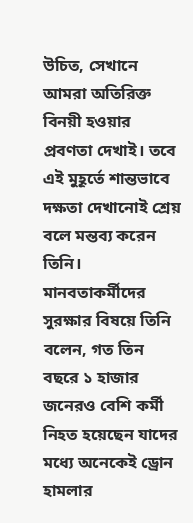উচিত, সেখানে আমরা অতিরিক্ত বিনয়ী হওয়ার প্রবণতা দেখাই। তবে এই মুহূর্তে শান্তভাবে দক্ষতা দেখানোই শ্রেয় বলে মন্তব্য করেন তিনি।
মানবতাকর্মীদের সুরক্ষার বিষয়ে তিনি বলেন, গত তিন বছরে ১ হাজার জনেরও বেশি কর্মী নিহত হয়েছেন যাদের মধ্যে অনেকেই ড্রোন হামলার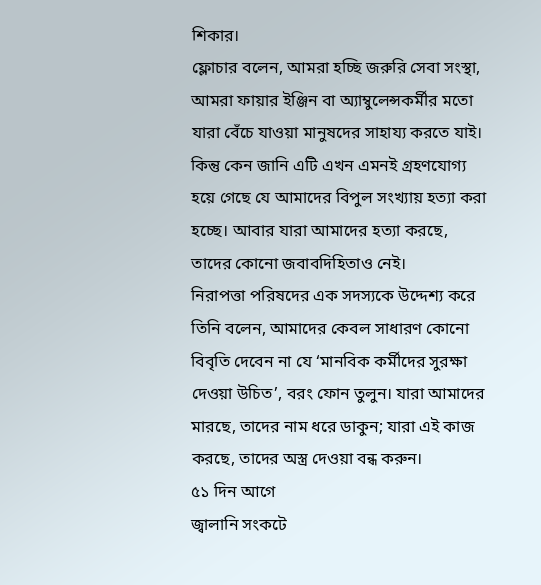শিকার।
ফ্লোচার বলেন, আমরা হচ্ছি জরুরি সেবা সংস্থা, আমরা ফায়ার ইঞ্জিন বা অ্যাম্বুলেন্সকর্মীর মতো যারা বেঁচে যাওয়া মানুষদের সাহায্য করতে যাই। কিন্তু কেন জানি এটি এখন এমনই গ্রহণযোগ্য হয়ে গেছে যে আমাদের বিপুল সংখ্যায় হত্যা করা হচ্ছে। আবার যারা আমাদের হত্যা করছে, তাদের কোনো জবাবদিহিতাও নেই।
নিরাপত্তা পরিষদের এক সদস্যকে উদ্দেশ্য করে তিনি বলেন, আমাদের কেবল সাধারণ কোনো বিবৃতি দেবেন না যে ‘মানবিক কর্মীদের সুরক্ষা দেওয়া উচিত’, বরং ফোন তুলুন। যারা আমাদের মারছে, তাদের নাম ধরে ডাকুন; যারা এই কাজ করছে, তাদের অস্ত্র দেওয়া বন্ধ করুন।
৫১ দিন আগে
জ্বালানি সংকটে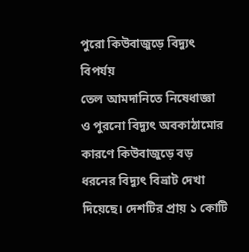পুরো কিউবাজুড়ে বিদ্যুৎ বিপর্যয়
তেল আমদানিতে নিষেধাজ্ঞা ও পুরনো বিদ্যুৎ অবকাঠামোর কারণে কিউবাজুড়ে বড় ধরনের বিদ্যুৎ বিভ্রাট দেখা দিয়েছে। দেশটির প্রায় ১ কোটি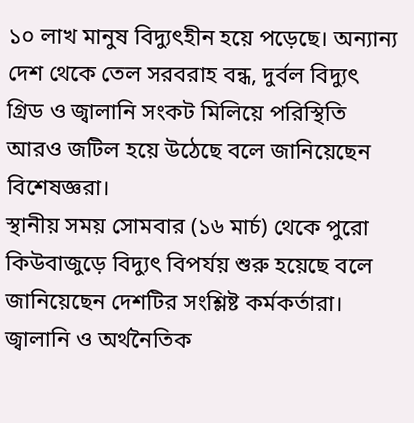১০ লাখ মানুষ বিদ্যুৎহীন হয়ে পড়েছে। অন্যান্য দেশ থেকে তেল সরবরাহ বন্ধ, দুর্বল বিদ্যুৎ গ্রিড ও জ্বালানি সংকট মিলিয়ে পরিস্থিতি আরও জটিল হয়ে উঠেছে বলে জানিয়েছেন বিশেষজ্ঞরা।
স্থানীয় সময় সোমবার (১৬ মার্চ) থেকে পুরো কিউবাজুড়ে বিদ্যুৎ বিপর্যয় শুরু হয়েছে বলে জানিয়েছেন দেশটির সংশ্লিষ্ট কর্মকর্তারা। জ্বালানি ও অর্থনৈতিক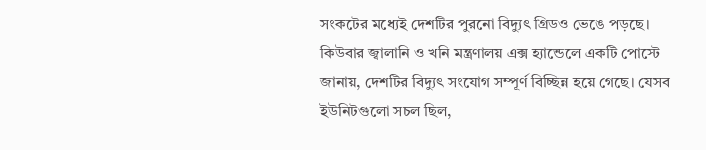সংকটের মধ্যেই দেশটির পুরনো বিদ্যুৎ গ্রিডও ভেঙে পড়ছে।
কিউবার জ্বালানি ও খনি মন্ত্রণালয় এক্স হ্যান্ডেলে একটি পোস্টে জানায়, দেশটির বিদ্যুৎ সংযোগ সম্পূর্ণ বিচ্ছিন্ন হয়ে গেছে। যেসব ইউনিটগুলো সচল ছিল,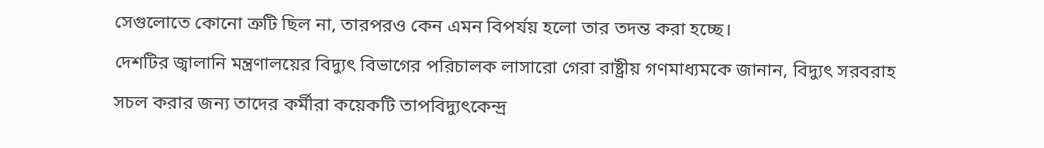সেগুলোতে কোনো ত্রুটি ছিল না, তারপরও কেন এমন বিপর্যয় হলো তার তদন্ত করা হচ্ছে।
দেশটির জ্বালানি মন্ত্রণালয়ের বিদ্যুৎ বিভাগের পরিচালক লাসারো গেরা রাষ্ট্রীয় গণমাধ্যমকে জানান, বিদ্যুৎ সরবরাহ সচল করার জন্য তাদের কর্মীরা কয়েকটি তাপবিদ্যুৎকেন্দ্র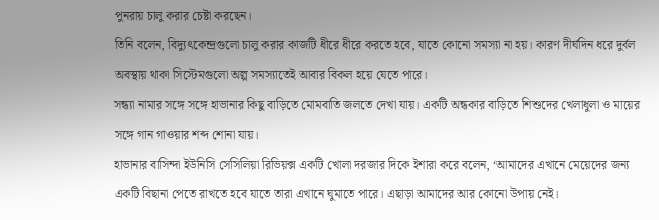পুনরায় চালু করার চেষ্টা করছেন।
তিনি বলেন, বিদ্যুৎকেন্দ্রগুলো চালু করার কাজটি ধীরে ধীরে করতে হবে, যাতে কোনো সমস্যা না হয়। কারণ দীর্ঘদিন ধরে দুর্বল অবস্থায় থাকা সিস্টেমগুলো অল্প সমস্যাতেই আবার বিকল হয়ে যেতে পারে।
সন্ধ্যা নামার সঙ্গে সঙ্গে হাভানার কিছু বাড়িতে মোমবাতি জলতে দেখা যায়। একটি অন্ধকার বাড়িতে শিশুদের খেলাধুলা ও মায়ের সঙ্গে গান গাওয়ার শব্দ শোনা যায়।
হাভানার বাসিন্দা ইউনিসি সেসিলিয়া রিভিয়ক্স একটি খোলা দরজার দিকে ইশারা করে বলেন, ‘আমাদের এখানে মেয়েদের জন্য একটি বিছানা পেতে রাখতে হবে যাতে তারা এখানে ঘুমাতে পারে। এছাড়া আমাদের আর কোনো উপায় নেই।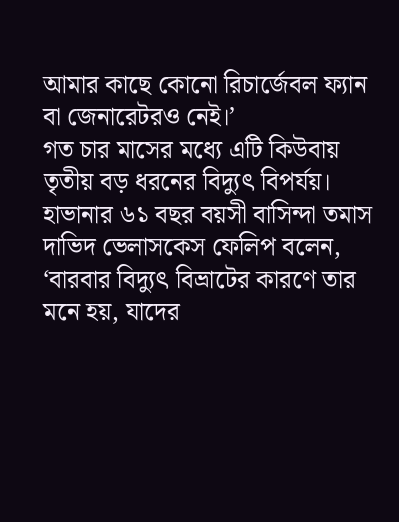আমার কাছে কোনো রিচার্জেবল ফ্যান বা জেনারেটরও নেই।’
গত চার মাসের মধ্যে এটি কিউবায় তৃতীয় বড় ধরনের বিদ্যুৎ বিপর্যয়।
হাভানার ৬১ বছর বয়সী বাসিন্দা তমাস দাভিদ ভেলাসকেস ফেলিপ বলেন, ‘বারবার বিদ্যুৎ বিভ্রাটের কারণে তার মনে হয়, যাদের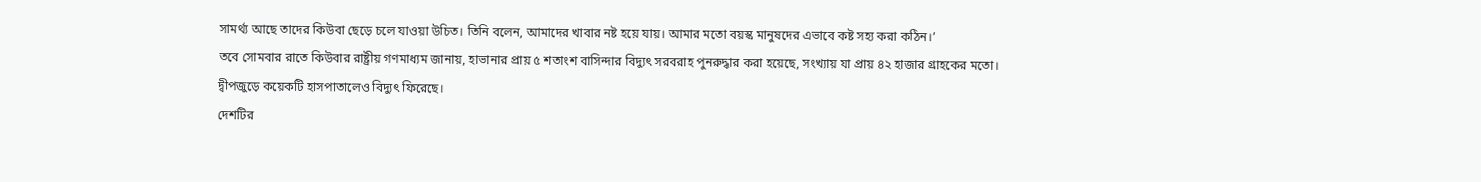সামর্থ্য আছে তাদের কিউবা ছেড়ে চলে যাওয়া উচিত। তিনি বলেন, আমাদের খাবার নষ্ট হয়ে যায়। আমার মতো বয়স্ক মানুষদের এভাবে কষ্ট সহ্য করা কঠিন।’
তবে সোমবার রাতে কিউবার রাষ্ট্রীয় গণমাধ্যম জানায়, হাভানার প্রায় ৫ শতাংশ বাসিন্দার বিদ্যুৎ সরবরাহ পুনরুদ্ধার করা হয়েছে, সংখ্যায় যা প্রায় ৪২ হাজার গ্রাহকের মতো। দ্বীপজুড়ে কয়েকটি হাসপাতালেও বিদ্যুৎ ফিরেছে।
দেশটির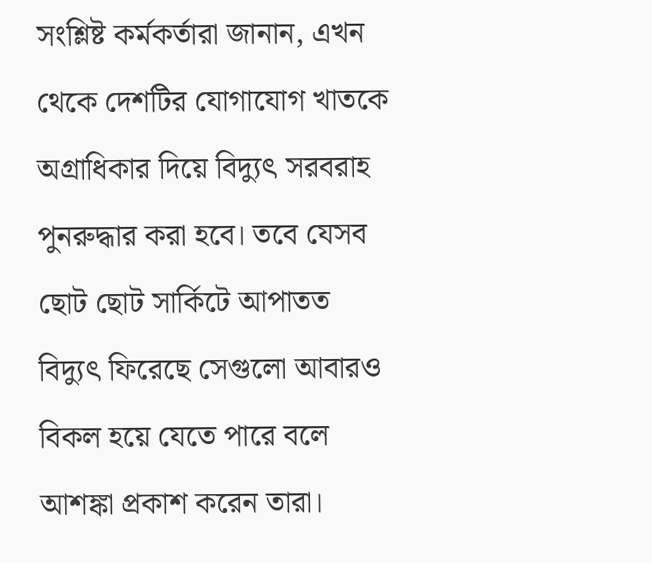সংশ্লিষ্ট কর্মকর্তারা জানান, এখন থেকে দেশটির যোগাযোগ খাতকে অগ্রাধিকার দিয়ে বিদ্যুৎ সরবরাহ পুনরুদ্ধার করা হবে। তবে যেসব ছোট ছোট সার্কিটে আপাতত বিদ্যুৎ ফিরেছে সেগুলো আবারও বিকল হয়ে যেতে পারে বলে আশঙ্কা প্রকাশ করেন তারা।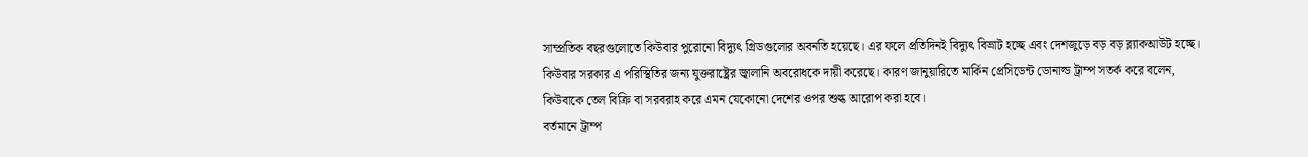সাম্প্রতিক বছরগুলোতে কিউবার পুরোনো বিদ্যুৎ গ্রিডগুলোর অবনতি হয়েছে। এর ফলে প্রতিদিনই বিদ্যুৎ বিভ্রাট হচ্ছে এবং দেশজুড়ে বড় বড় ব্ল্যাকআউট হচ্ছে।
কিউবার সরকার এ পরিস্থিতির জন্য যুক্তরাষ্ট্রের জ্বালানি অবরোধকে দায়ী করেছে। কারণ জানুয়ারিতে মার্কিন প্রেসিডেন্ট ডোনাল্ড ট্রাম্প সতর্ক করে বলেন, কিউবাকে তেল বিক্রি বা সরবরাহ করে এমন যেকোনো দেশের ওপর শুল্ক আরোপ করা হবে।
বর্তমানে ট্রাম্প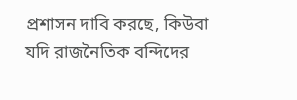প্রশাসন দাবি করছে, কিউবা যদি রাজনৈতিক বন্দিদের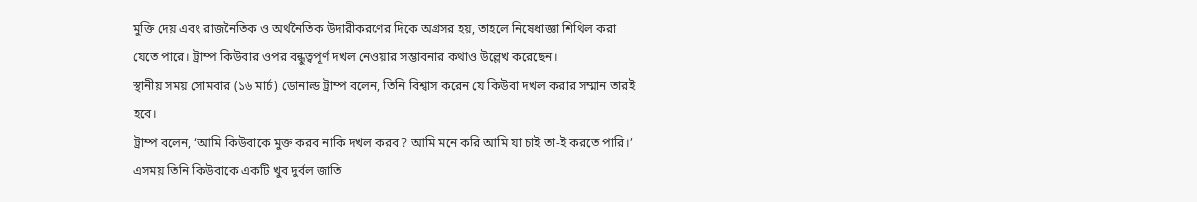মুক্তি দেয় এবং রাজনৈতিক ও অর্থনৈতিক উদারীকরণের দিকে অগ্রসর হয়, তাহলে নিষেধাজ্ঞা শিথিল করা যেতে পারে। ট্রাম্প কিউবার ওপর বন্ধুত্বপূর্ণ দখল নেওয়ার সম্ভাবনার কথাও উল্লেখ করেছেন।
স্থানীয় সময় সোমবার (১৬ মার্চ) ডোনাল্ড ট্রাম্প বলেন, তিনি বিশ্বাস করেন যে কিউবা দখল করার সম্মান তারই হবে।
ট্রাম্প বলেন, ‘আমি কিউবাকে মুক্ত করব নাকি দখল করব? আমি মনে করি আমি যা চাই তা-ই করতে পারি।’ এসময় তিনি কিউবাকে একটি খুব দুর্বল জাতি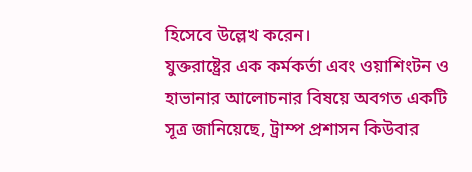হিসেবে উল্লেখ করেন।
যুক্তরাষ্ট্রের এক কর্মকর্তা এবং ওয়াশিংটন ও হাভানার আলোচনার বিষয়ে অবগত একটি সূত্র জানিয়েছে, ট্রাম্প প্রশাসন কিউবার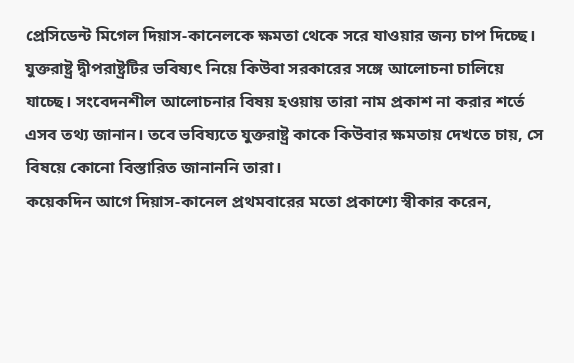প্রেসিডেন্ট মিগেল দিয়াস-কানেলকে ক্ষমতা থেকে সরে যাওয়ার জন্য চাপ দিচ্ছে। যুক্তরাষ্ট্র দ্বীপরাষ্ট্রটির ভবিষ্যৎ নিয়ে কিউবা সরকারের সঙ্গে আলোচনা চালিয়ে যাচ্ছে। সংবেদনশীল আলোচনার বিষয় হওয়ায় তারা নাম প্রকাশ না করার শর্তে এসব তথ্য জানান। তবে ভবিষ্যতে যুক্তরাষ্ট্র কাকে কিউবার ক্ষমতায় দেখতে চায়, সে বিষয়ে কোনো বিস্তারিত জানাননি তারা।
কয়েকদিন আগে দিয়াস-কানেল প্রথমবারের মতো প্রকাশ্যে স্বীকার করেন,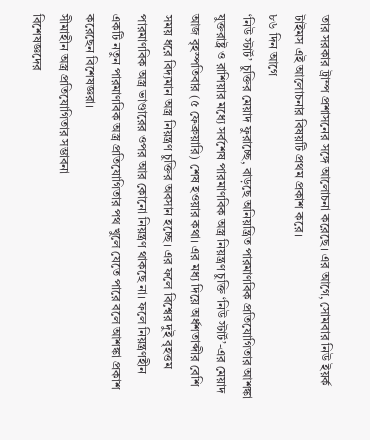তার সরকার ট্রাম্প প্রশাসনের সঙ্গে আলোচনা করেছে। এর আগে, সোমবার নিউ ইয়র্ক টাইমস এই আলোচনার বিষয়টি প্রথম প্রকাশ করে।
৮৬ দিন আগে
‘নিউ স্টার্ট’ চুক্তির মেয়াদ ফুরাচ্ছে, বাড়ছে অনিয়ন্ত্রিত পারমাণবিক প্রতিযোগিতার আশঙ্কা
যুক্তরাষ্ট্র ও রাশিয়ার মধ্যে সর্বশেষ পারমাণবিক অস্ত্র নিয়ন্ত্রণ চুক্তি ‘নিউ স্টার্ট’-এর মেয়াদ আজ বৃহস্পতিবার (৫ ফেব্রুয়ারি) শেষ হওয়ার কথা। এর মধ্য দিয়ে অর্ধশতাব্দীর বেশি সময় ধরে বিদ্যমান অস্ত্র নিয়ন্ত্রণ চুক্তির অবসান হচ্ছে। এর ফলে বিশ্বের দুই বৃহত্তম পারমাণবিক অস্ত্র ভাণ্ডারের ওপর আর কোনো নিয়ন্ত্রণ থাকছে না। ফলে নিয়ন্ত্রণহীন একটি নতুন পারমাণবিক অস্ত্র প্রতিযোগিতার পথ খুলে যেতে পারে বলে আশঙ্কা প্রকাশ করেছেন বিশেষজ্ঞরা।
সীমাহীন অস্ত্র প্রতিযোগিতার সম্ভাবনা
বিশেষজ্ঞদের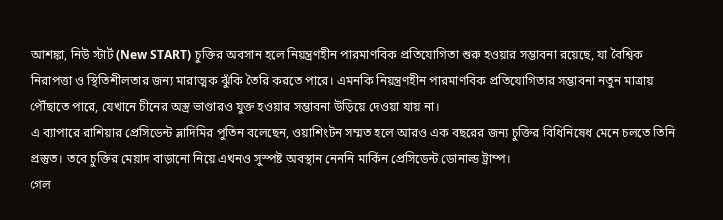আশঙ্কা, নিউ স্টার্ট (New START) চুক্তির অবসান হলে নিয়ন্ত্রণহীন পারমাণবিক প্রতিযোগিতা শুরু হওয়ার সম্ভাবনা রয়েছে, যা বৈশ্বিক নিরাপত্তা ও স্থিতিশীলতার জন্য মারাত্মক ঝুঁকি তৈরি করতে পারে। এমনকি নিয়ন্ত্রণহীন পারমাণবিক প্রতিযোগিতার সম্ভাবনা নতুন মাত্রায় পৌঁছাতে পারে, যেখানে চীনের অস্ত্র ভাণ্ডারও যুক্ত হওয়ার সম্ভাবনা উড়িয়ে দেওয়া যায় না।
এ ব্যাপারে রাশিয়ার প্রেসিডেন্ট ভ্লাদিমির পুতিন বলেছেন, ওয়াশিংটন সম্মত হলে আরও এক বছরের জন্য চুক্তির বিধিনিষেধ মেনে চলতে তিনি প্রস্তুত। তবে চুক্তির মেয়াদ বাড়ানো নিয়ে এখনও সুস্পষ্ট অবস্থান নেননি মার্কিন প্রেসিডেন্ট ডোনাল্ড ট্রাম্প।
গেল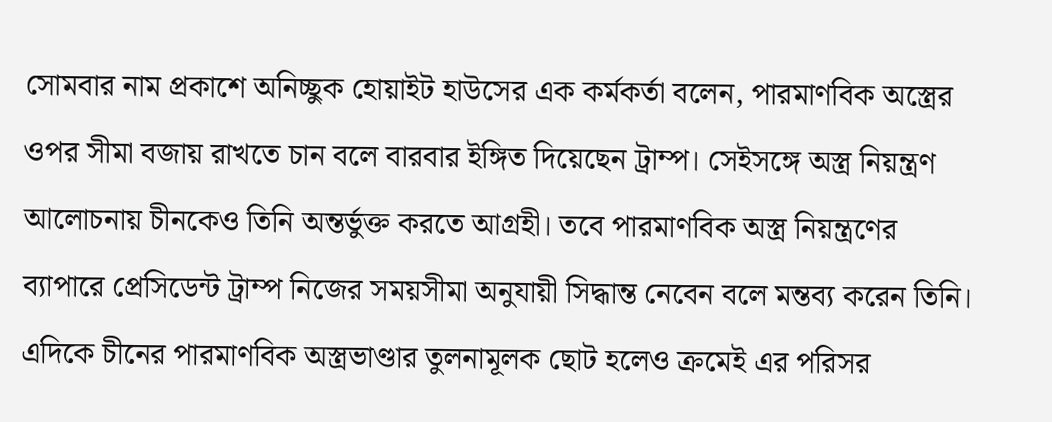সোমবার নাম প্রকাশে অনিচ্ছুক হোয়াইট হাউসের এক কর্মকর্তা বলেন, পারমাণবিক অস্ত্রের ওপর সীমা বজায় রাখতে চান বলে বারবার ইঙ্গিত দিয়েছেন ট্রাম্প। সেইসঙ্গে অস্ত্র নিয়ন্ত্রণ আলোচনায় চীনকেও তিনি অন্তর্ভুক্ত করতে আগ্রহী। তবে পারমাণবিক অস্ত্র নিয়ন্ত্রণের ব্যাপারে প্রেসিডেন্ট ট্রাম্প নিজের সময়সীমা অনুযায়ী সিদ্ধান্ত নেবেন বলে মন্তব্য করেন তিনি।
এদিকে চীনের পারমাণবিক অস্ত্রভাণ্ডার তুলনামূলক ছোট হলেও ক্রমেই এর পরিসর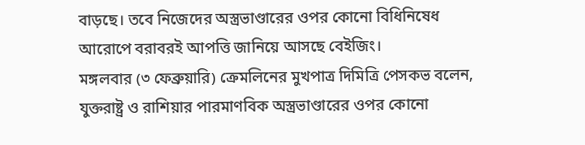বাড়ছে। তবে নিজেদের অস্ত্রভাণ্ডারের ওপর কোনো বিধিনিষেধ আরোপে বরাবরই আপত্তি জানিয়ে আসছে বেইজিং।
মঙ্গলবার (৩ ফেব্রুয়ারি) ক্রেমলিনের মুখপাত্র দিমিত্রি পেসকভ বলেন, যুক্তরাষ্ট্র ও রাশিয়ার পারমাণবিক অস্ত্রভাণ্ডারের ওপর কোনো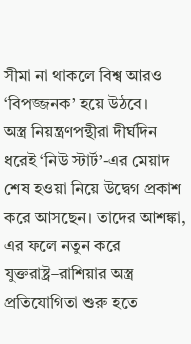সীমা না থাকলে বিশ্ব আরও ‘বিপজ্জনক’ হয়ে উঠবে।
অস্ত্র নিয়ন্ত্রণপন্থীরা দীর্ঘদিন ধরেই ‘নিউ স্টার্ট’-এর মেয়াদ শেষ হওয়া নিয়ে উদ্বেগ প্রকাশ করে আসছেন। তাদের আশঙ্কা, এর ফলে নতুন করে যুক্তরাষ্ট্র–রাশিয়ার অস্ত্র প্রতিযোগিতা শুরু হতে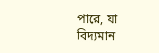পারে, যা বিদ্যমান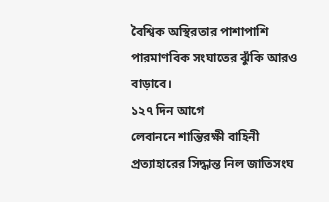বৈশ্বিক অস্থিরতার পাশাপাশি পারমাণবিক সংঘাতের ঝুঁকি আরও বাড়াবে।
১২৭ দিন আগে
লেবাননে শান্তিরক্ষী বাহিনী প্রত্যাহারের সিদ্ধান্ত নিল জাতিসংঘ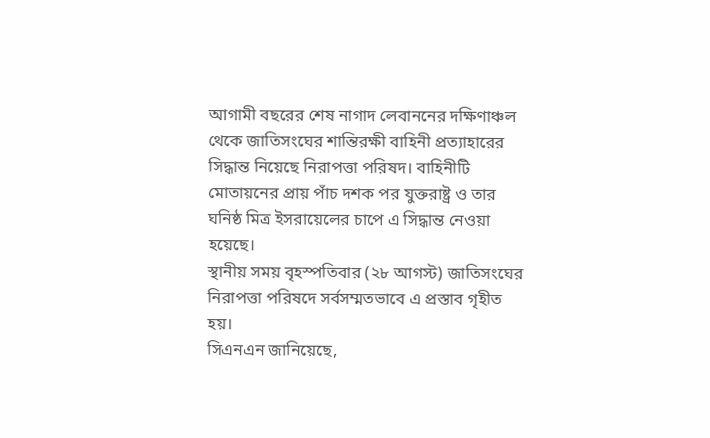আগামী বছরের শেষ নাগাদ লেবাননের দক্ষিণাঞ্চল থেকে জাতিসংঘের শান্তিরক্ষী বাহিনী প্রত্যাহারের সিদ্ধান্ত নিয়েছে নিরাপত্তা পরিষদ। বাহিনীটি মোতায়নের প্রায় পাঁচ দশক পর যুক্তরাষ্ট্র ও তার ঘনিষ্ঠ মিত্র ইসরায়েলের চাপে এ সিদ্ধান্ত নেওয়া হয়েছে।
স্থানীয় সময় বৃহস্পতিবার (২৮ আগস্ট) জাতিসংঘের নিরাপত্তা পরিষদে সর্বসম্মতভাবে এ প্রস্তাব গৃহীত হয়।
সিএনএন জানিয়েছে,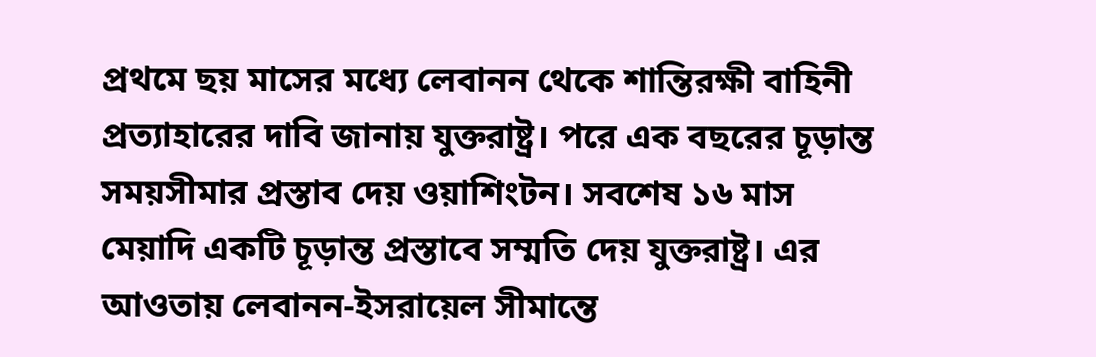প্রথমে ছয় মাসের মধ্যে লেবানন থেকে শান্তিরক্ষী বাহিনী প্রত্যাহারের দাবি জানায় যুক্তরাষ্ট্র। পরে এক বছরের চূড়ান্ত সময়সীমার প্রস্তাব দেয় ওয়াশিংটন। সবশেষ ১৬ মাস মেয়াদি একটি চূড়ান্ত প্রস্তাবে সম্মতি দেয় যুক্তরাষ্ট্র। এর আওতায় লেবানন-ইসরায়েল সীমান্তে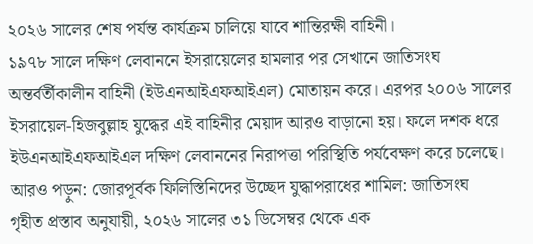২০২৬ সালের শেষ পর্যন্ত কার্যক্রম চালিয়ে যাবে শান্তিরক্ষী বাহিনী।
১৯৭৮ সালে দক্ষিণ লেবাননে ইসরায়েলের হামলার পর সেখানে জাতিসংঘ অন্তর্বর্তীকালীন বাহিনী (ইউএনআইএফআইএল) মোতায়ন করে। এরপর ২০০৬ সালের ইসরায়েল-হিজবুল্লাহ যুদ্ধের এই বাহিনীর মেয়াদ আরও বাড়ানো হয়। ফলে দশক ধরে ইউএনআইএফআইএল দক্ষিণ লেবাননের নিরাপত্তা পরিস্থিতি পর্যবেক্ষণ করে চলেছে।
আরও পড়ুন: জোরপূর্বক ফিলিস্তিনিদের উচ্ছেদ যুদ্ধাপরাধের শামিল: জাতিসংঘ
গৃহীত প্রস্তাব অনুযায়ী, ২০২৬ সালের ৩১ ডিসেম্বর থেকে এক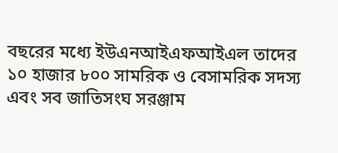বছরের মধ্যে ইউএনআইএফআইএল তাদের ১০ হাজার ৮০০ সামরিক ও বেসামরিক সদস্য এবং সব জাতিসংঘ সরঞ্জাম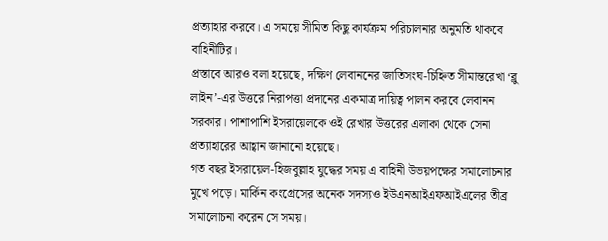প্রত্যাহার করবে। এ সময়ে সীমিত কিছু কার্যক্রম পরিচালনার অনুমতি থাকবে বাহিনীটির।
প্রস্তাবে আরও বলা হয়েছে, দক্ষিণ লেবাননের জাতিসংঘ-চিহ্নিত সীমান্তরেখা ‘ব্লু লাইন’-এর উত্তরে নিরাপত্তা প্রদানের একমাত্র দায়িত্ব পালন করবে লেবানন সরকার। পাশাপাশি ইসরায়েলকে ওই রেখার উত্তরের এলাকা থেকে সেনা প্রত্যাহারের আহ্বান জানানো হয়েছে।
গত বছর ইসরায়েল-হিজবুল্লাহ যুদ্ধের সময় এ বাহিনী উভয়পক্ষের সমালোচনার মুখে পড়ে। মার্কিন কংগ্রেসের অনেক সদস্যও ইউএনআইএফআইএলের তীব্র সমালোচনা করেন সে সময়।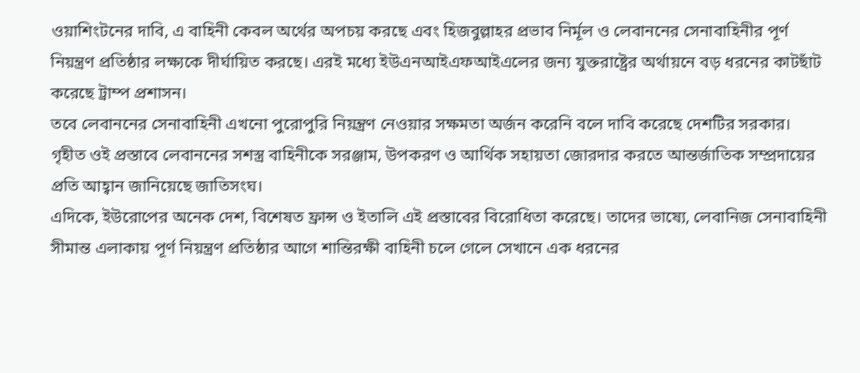ওয়াশিংটনের দাবি, এ বাহিনী কেবল অর্থের অপচয় করছে এবং হিজবুল্লাহর প্রভাব নির্মূল ও লেবাননের সেনাবাহিনীর পূর্ণ নিয়ন্ত্রণ প্রতিষ্ঠার লক্ষ্যকে দীর্ঘায়িত করছে। এরই মধ্যে ইউএনআইএফআইএলের জন্য যুক্তরাষ্ট্রের অর্থায়নে বড় ধরনের কাটছাঁট করেছে ট্রাম্প প্রশাসন।
তবে লেবাননের সেনাবাহিনী এখনো পুরোপুরি নিয়ন্ত্রণ নেওয়ার সক্ষমতা অর্জন করেনি বলে দাবি করেছে দেশটির সরকার।
গৃহীত ওই প্রস্তাবে লেবাননের সশস্ত্র বাহিনীকে সরঞ্জাম, উপকরণ ও আর্থিক সহায়তা জোরদার করতে আন্তর্জাতিক সম্প্রদায়ের প্রতি আহ্বান জানিয়েছে জাতিসংঘ।
এদিকে, ইউরোপের অনেক দেশ, বিশেষত ফ্রান্স ও ইতালি এই প্রস্তাবের বিরোধিতা করেছে। তাদের ভাষ্যে, লেবানিজ সেনাবাহিনী সীমান্ত এলাকায় পূর্ণ নিয়ন্ত্রণ প্রতিষ্ঠার আগে শান্তিরক্ষী বাহিনী চলে গেলে সেখানে এক ধরনের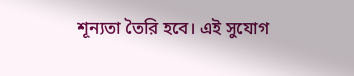শূন্যতা তৈরি হবে। এই সুযোগ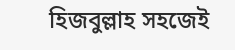হিজবুল্লাহ সহজেই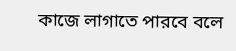কাজে লাগাতে পারবে বলে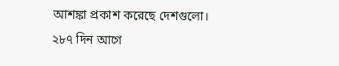আশঙ্কা প্রকাশ করেছে দেশগুলো।
২৮৭ দিন আগে